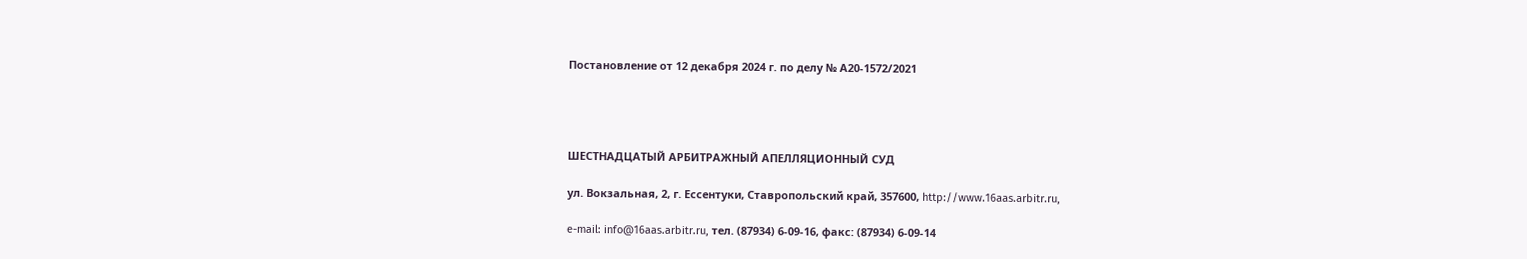Постановление от 12 декабря 2024 г. по делу № А20-1572/2021




ШЕСТНАДЦАТЫЙ АРБИТРАЖНЫЙ АПЕЛЛЯЦИОННЫЙ СУД

ул. Вокзальная, 2, г. Ессентуки, Ставропольский край, 357600, http://www.16aas.arbitr.ru,

e-mail: info@16aas.arbitr.ru, тел. (87934) 6-09-16, факс: (87934) 6-09-14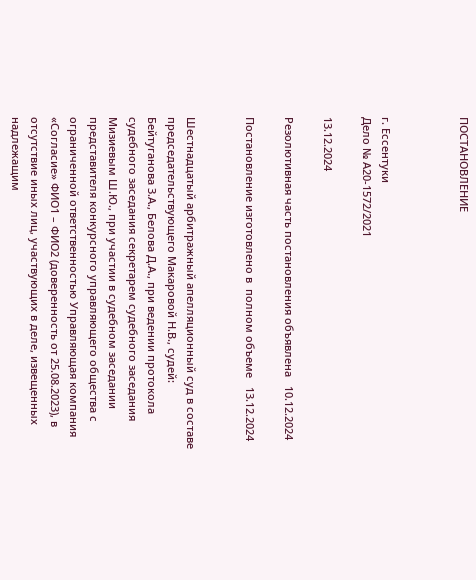ПОСТАНОВЛЕНИЕ



г. Ессентуки                                                                                            Дело № А20-1572/2021

13.12.2024

Резолютивная часть постановления объявлена   10.12.2024

Постановление изготовлено в  полном объеме   13.12.2024


Шестнадцатый арбитражный апелляционный суд в составе председательствующего Макаровой Н.В., судей: Бейтуганова З.А., Белова Д.А., при ведении протокола судебного заседания секретарем судебного заседания Мизиевым Ш.Ю., при участии в судебном заседании представителя конкурсного управляющего общества с ограниченной ответственностью Управляющая компания «Согласие» ФИО1 – ФИО2 (доверенность от 25.08.2023), в отсутствие иных лиц, участвующих в деле, извещенных надлежащим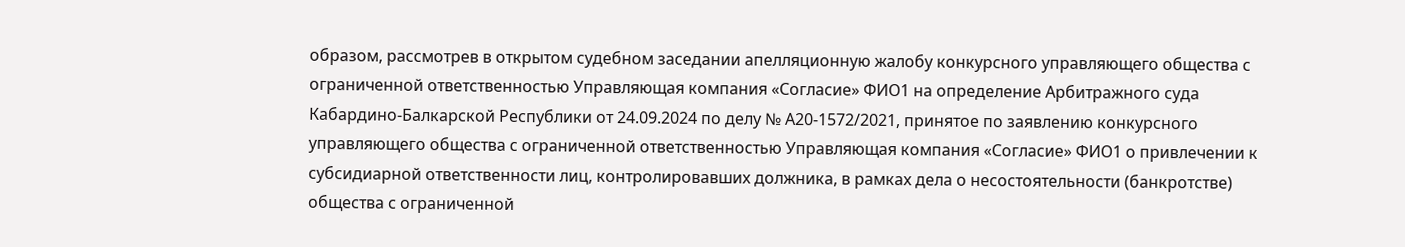образом, рассмотрев в открытом судебном заседании апелляционную жалобу конкурсного управляющего общества с ограниченной ответственностью Управляющая компания «Согласие» ФИО1 на определение Арбитражного суда Кабардино-Балкарской Республики от 24.09.2024 по делу № А20-1572/2021, принятое по заявлению конкурсного управляющего общества с ограниченной ответственностью Управляющая компания «Согласие» ФИО1 о привлечении к субсидиарной ответственности лиц, контролировавших должника, в рамках дела о несостоятельности (банкротстве) общества с ограниченной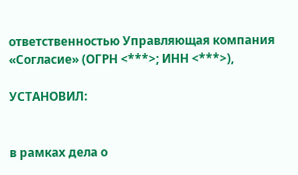ответственностью Управляющая компания «Согласие» (ОГРН <***>; ИНН <***>),

УСТАНОВИЛ:


в рамках дела о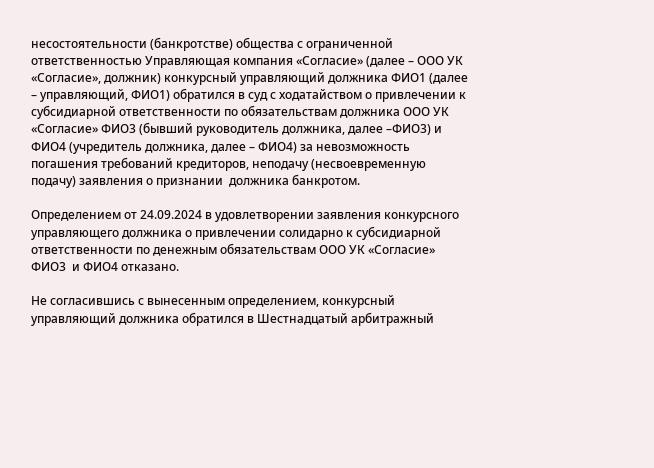несостоятельности (банкротстве) общества с ограниченной ответственностью Управляющая компания «Согласие» (далее – ООО УК «Согласие», должник) конкурсный управляющий должника ФИО1 (далее – управляющий, ФИО1) обратился в суд с ходатайством о привлечении к субсидиарной ответственности по обязательствам должника ООО УК «Согласие» ФИО3 (бывший руководитель должника, далее –ФИО3) и ФИО4 (учредитель должника, далее – ФИО4) за невозможность погашения требований кредиторов, неподачу (несвоевременную подачу) заявления о признании  должника банкротом.

Определением от 24.09.2024 в удовлетворении заявления конкурсного управляющего должника о привлечении солидарно к субсидиарной ответственности по денежным обязательствам ООО УК «Согласие» ФИО3  и ФИО4 отказано.

Не согласившись с вынесенным определением, конкурсный управляющий должника обратился в Шестнадцатый арбитражный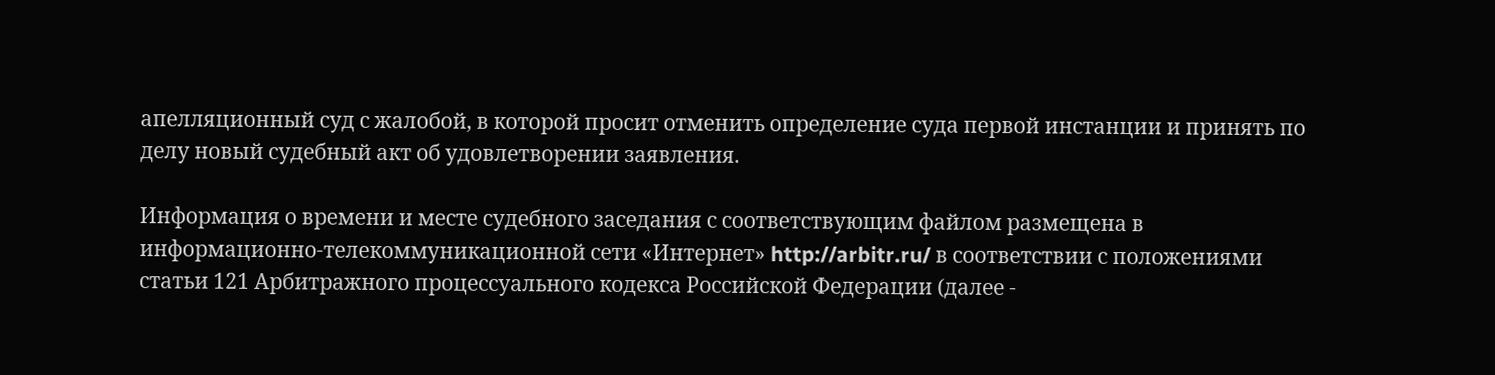апелляционный суд с жалобой, в которой просит отменить определение суда первой инстанции и принять по делу новый судебный акт об удовлетворении заявления.

Информация о времени и месте судебного заседания с соответствующим файлом размещена в информационно-телекоммуникационной сети «Интернет» http://arbitr.ru/ в соответствии с положениями статьи 121 Арбитражного процессуального кодекса Российской Федерации (далее -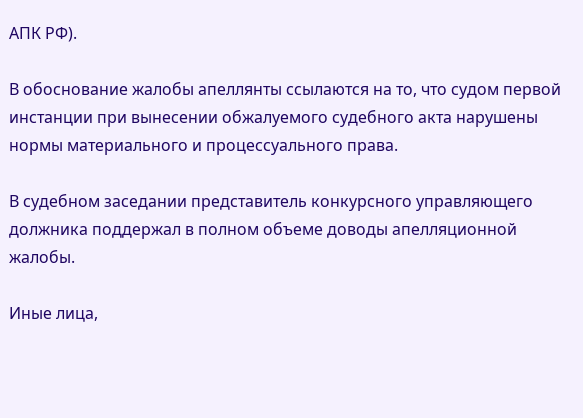АПК РФ).

В обоснование жалобы апеллянты ссылаются на то, что судом первой инстанции при вынесении обжалуемого судебного акта нарушены нормы материального и процессуального права.

В судебном заседании представитель конкурсного управляющего должника поддержал в полном объеме доводы апелляционной жалобы.

Иные лица,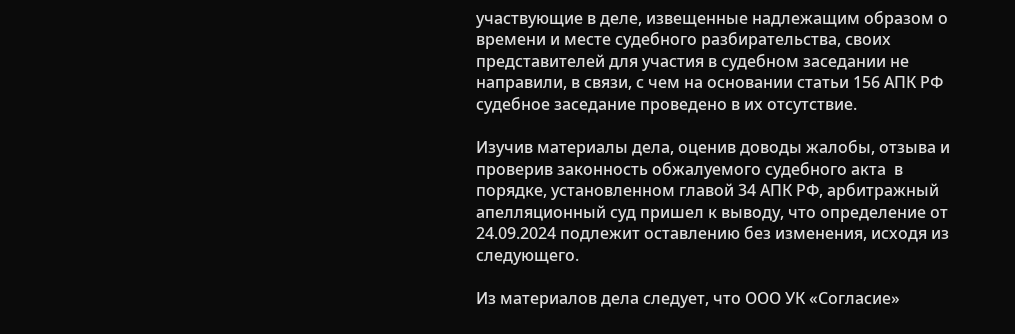участвующие в деле, извещенные надлежащим образом о времени и месте судебного разбирательства, своих представителей для участия в судебном заседании не направили, в связи, с чем на основании статьи 156 АПК РФ судебное заседание проведено в их отсутствие.

Изучив материалы дела, оценив доводы жалобы, отзыва и проверив законность обжалуемого судебного акта  в порядке, установленном главой 34 АПК РФ, арбитражный апелляционный суд пришел к выводу, что определение от 24.09.2024 подлежит оставлению без изменения, исходя из следующего.

Из материалов дела следует, что ООО УК «Согласие»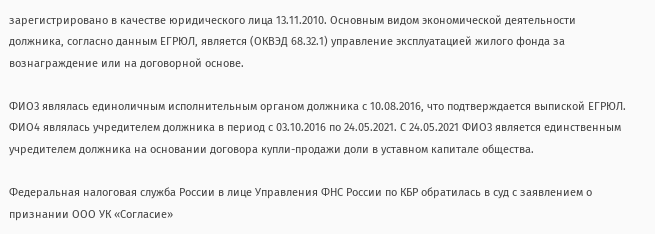зарегистрировано в качестве юридического лица 13.11.2010. Основным видом экономической деятельности должника, согласно данным ЕГРЮЛ, является (ОКВЭД 68.32.1) управление эксплуатацией жилого фонда за вознаграждение или на договорной основе.

ФИО3 являлась единоличным исполнительным органом должника с 10.08.2016, что подтверждается выпиской ЕГРЮЛ. ФИО4 являлась учредителем должника в период с 03.10.2016 по 24.05.2021. С 24.05.2021 ФИО3 является единственным учредителем должника на основании договора купли-продажи доли в уставном капитале общества.

Федеральная налоговая служба России в лице Управления ФНС России по КБР обратилась в суд с заявлением о признании ООО УК «Согласие»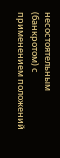несостоятельным (банкротом) с применением положений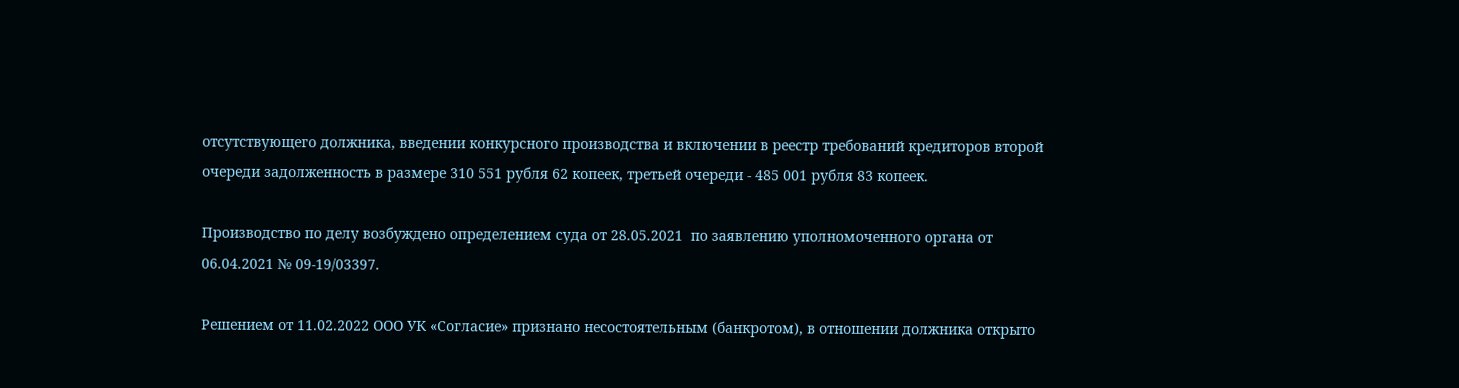отсутствующего должника, введении конкурсного производства и включении в реестр требований кредиторов второй очереди задолженность в размере 310 551 рубля 62 копеек, третьей очереди - 485 001 рубля 83 копеек.

Производство по делу возбуждено определением суда от 28.05.2021  по заявлению уполномоченного органа от 06.04.2021 № 09-19/03397.

Решением от 11.02.2022 ООО УК «Согласие» признано несостоятельным (банкротом), в отношении должника открыто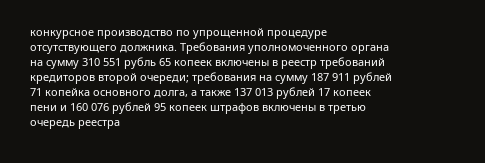конкурсное производство по упрощенной процедуре отсутствующего должника. Требования уполномоченного органа на сумму 310 551 рубль 65 копеек включены в реестр требований кредиторов второй очереди; требования на сумму 187 911 рублей 71 копейка основного долга, а также 137 013 рублей 17 копеек пени и 160 076 рублей 95 копеек штрафов включены в третью очередь реестра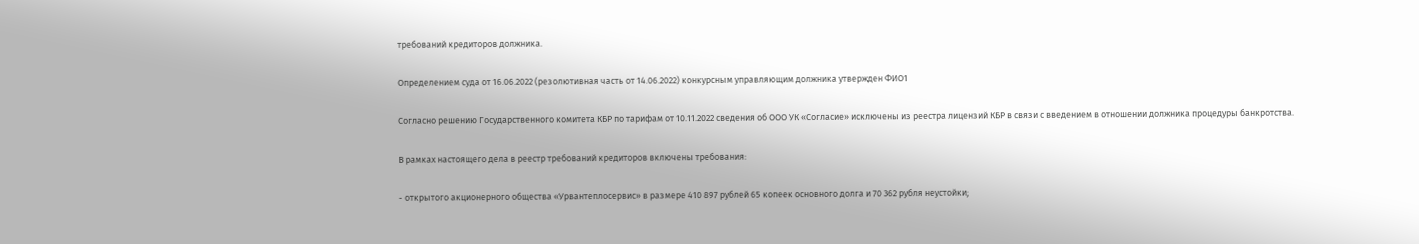требований кредиторов должника.

Определением суда от 16.06.2022 (резолютивная часть от 14.06.2022) конкурсным управляющим должника утвержден ФИО1

Согласно решению Государственного комитета КБР по тарифам от 10.11.2022 сведения об ООО УК «Согласие» исключены из реестра лицензий КБР в связи с введением в отношении должника процедуры банкротства.

В рамках настоящего дела в реестр требований кредиторов включены требования:

- открытого акционерного общества «Урвантеплосервис» в размере 410 897 рублей 65 копеек основного долга и 70 362 рубля неустойки;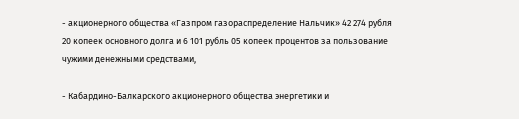- акционерного общества «Газпром газораспределение Нальчик» 42 274 рубля 20 копеек основного долга и 6 101 рубль 05 копеек процентов за пользование чужими денежными средствами,

- Кабардино-Балкарского акционерного общества энергетики и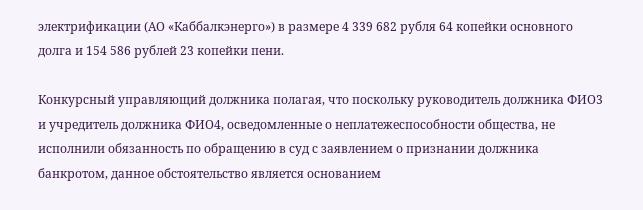электрификации (АО «Каббалкэнерго») в размере 4 339 682 рубля 64 копейки основного долга и 154 586 рублей 23 копейки пени.

Конкурсный управляющий должника полагая, что поскольку руководитель должника ФИО3 и учредитель должника ФИО4, осведомленные о неплатежеспособности общества, не исполнили обязанность по обращению в суд с заявлением о признании должника банкротом, данное обстоятельство является основанием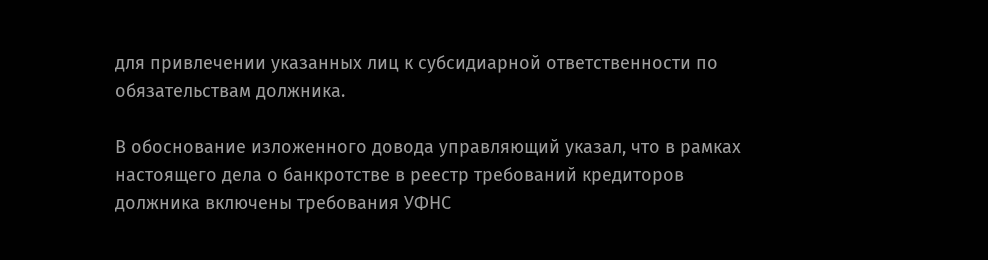для привлечении указанных лиц к субсидиарной ответственности по обязательствам должника.

В обоснование изложенного довода управляющий указал, что в рамках настоящего дела о банкротстве в реестр требований кредиторов должника включены требования УФНС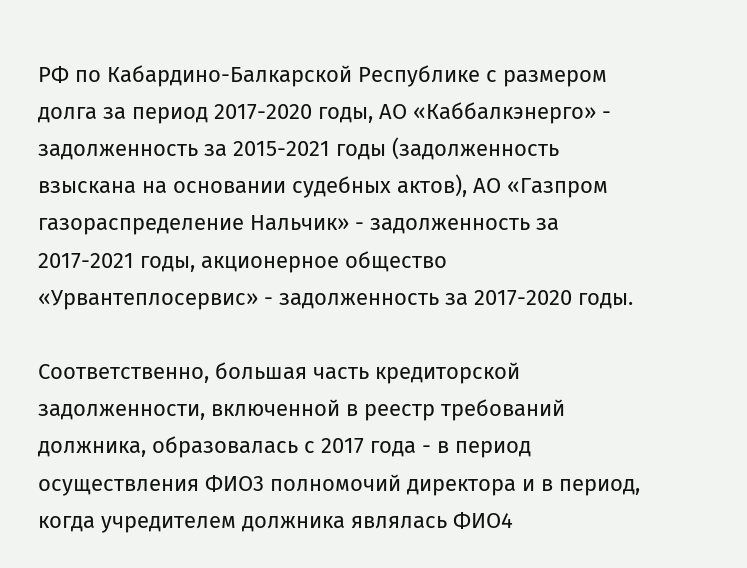РФ по Кабардино-Балкарской Республике с размером долга за период 2017-2020 годы, АО «Каббалкэнерго» - задолженность за 2015-2021 годы (задолженность взыскана на основании судебных актов), АО «Газпром газораспределение Нальчик» - задолженность за 2017-2021 годы, акционерное общество «Урвантеплосервис» - задолженность за 2017-2020 годы.

Соответственно, большая часть кредиторской задолженности, включенной в реестр требований должника, образовалась с 2017 года - в период осуществления ФИО3 полномочий директора и в период, когда учредителем должника являлась ФИО4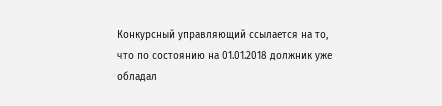Конкурсный управляющий ссылается на то, что по состоянию на 01.01.2018 должник уже обладал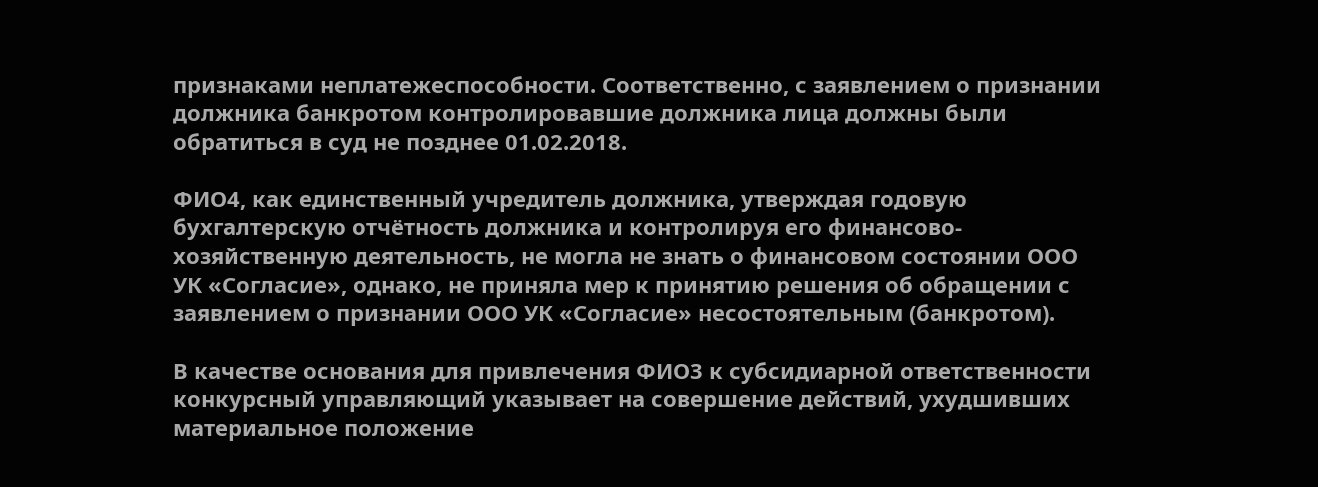признаками неплатежеспособности. Соответственно, с заявлением о признании должника банкротом контролировавшие должника лица должны были обратиться в суд не позднее 01.02.2018.

ФИО4, как единственный учредитель должника, утверждая годовую бухгалтерскую отчётность должника и контролируя его финансово-хозяйственную деятельность, не могла не знать о финансовом состоянии ООО УК «Согласие», однако, не приняла мер к принятию решения об обращении с заявлением о признании ООО УК «Согласие» несостоятельным (банкротом).

В качестве основания для привлечения ФИО3 к субсидиарной ответственности конкурсный управляющий указывает на совершение действий, ухудшивших материальное положение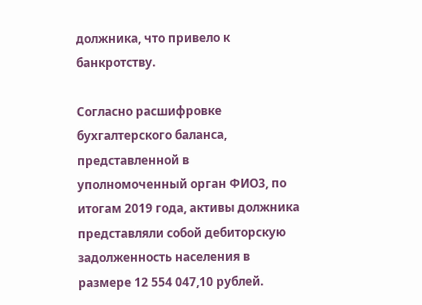должника, что привело к банкротству.

Согласно расшифровке бухгалтерского баланса, представленной в уполномоченный орган ФИО3, по итогам 2019 года, активы должника представляли собой дебиторскую задолженность населения в размере 12 554 047,10 рублей.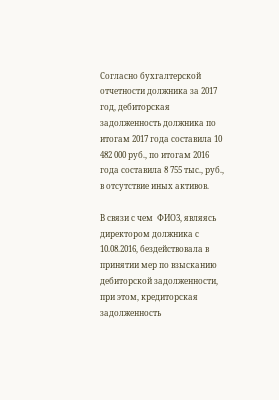Согласно бухгалтерской отчетности должника за 2017 год, дебиторская задолженность должника по итогам 2017 года составила 10 482 000 руб., по итогам 2016 года составила 8 755 тыс., руб., в отсутствие иных активов.

В связи с чем  ФИО3, являясь директором должника с 10.08.2016, бездействовала в принятии мер по взысканию дебиторской задолженности, при этом, кредиторская задолженность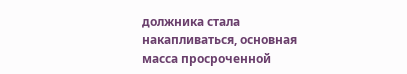должника стала накапливаться, основная масса просроченной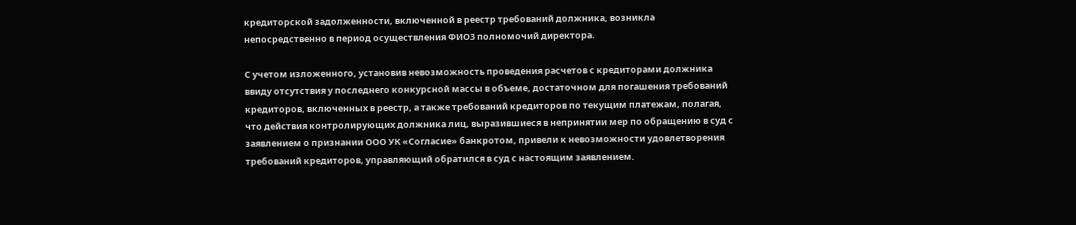кредиторской задолженности, включенной в реестр требований должника, возникла непосредственно в период осуществления ФИО3 полномочий директора.

С учетом изложенного, установив невозможность проведения расчетов с кредиторами должника ввиду отсутствия у последнего конкурсной массы в объеме, достаточном для погашения требований кредиторов, включенных в реестр, а также требований кредиторов по текущим платежам, полагая, что действия контролирующих должника лиц, выразившиеся в непринятии мер по обращению в суд с заявлением о признании ООО УК «Согласие» банкротом, привели к невозможности удовлетворения требований кредиторов, управляющий обратился в суд с настоящим заявлением.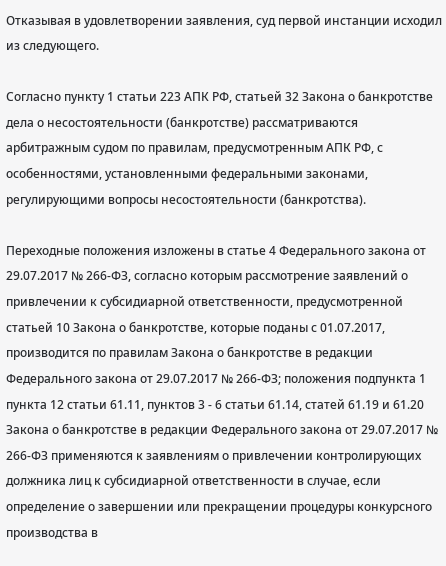Отказывая в удовлетворении заявления, суд первой инстанции исходил из следующего.

Согласно пункту 1 статьи 223 АПК РФ, статьей 32 Закона о банкротстве дела о несостоятельности (банкротстве) рассматриваются арбитражным судом по правилам, предусмотренным АПК РФ, с особенностями, установленными федеральными законами, регулирующими вопросы несостоятельности (банкротства).

Переходные положения изложены в статье 4 Федерального закона от 29.07.2017 № 266-ФЗ, согласно которым рассмотрение заявлений о привлечении к субсидиарной ответственности, предусмотренной статьей 10 Закона о банкротстве, которые поданы с 01.07.2017, производится по правилам Закона о банкротстве в редакции Федерального закона от 29.07.2017 № 266-ФЗ; положения подпункта 1 пункта 12 статьи 61.11, пунктов 3 - 6 статьи 61.14, статей 61.19 и 61.20 Закона о банкротстве в редакции Федерального закона от 29.07.2017 № 266-ФЗ применяются к заявлениям о привлечении контролирующих должника лиц к субсидиарной ответственности в случае, если определение о завершении или прекращении процедуры конкурсного производства в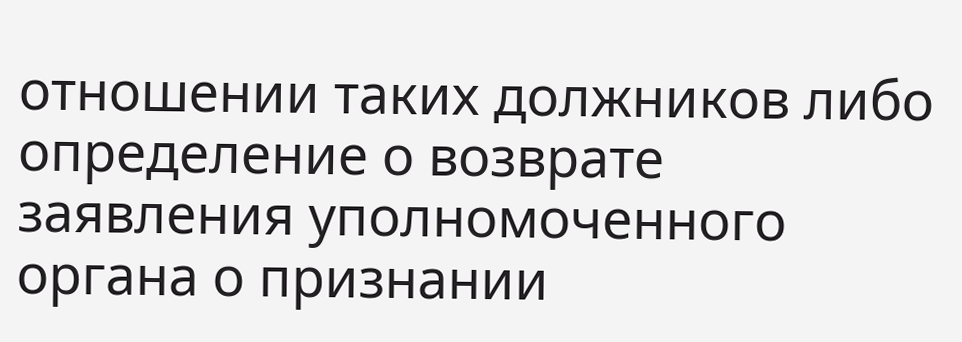отношении таких должников либо определение о возврате заявления уполномоченного органа о признании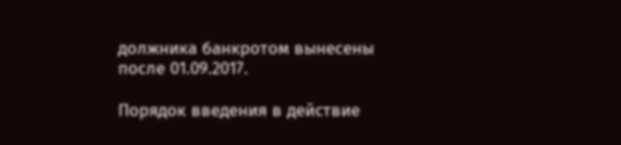должника банкротом вынесены после 01.09.2017.

Порядок введения в действие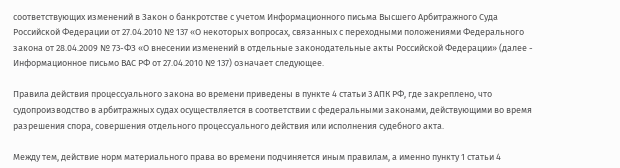соответствующих изменений в Закон о банкротстве с учетом Информационного письма Высшего Арбитражного Суда Российской Федерации от 27.04.2010 № 137 «О некоторых вопросах, связанных с переходными положениями Федерального закона от 28.04.2009 № 73-ФЗ «О внесении изменений в отдельные законодательные акты Российской Федерации» (далее - Информационное письмо ВАС РФ от 27.04.2010 № 137) означает следующее.

Правила действия процессуального закона во времени приведены в пункте 4 статьи 3 АПК РФ, где закреплено, что судопроизводство в арбитражных судах осуществляется в соответствии с федеральными законами, действующими во время разрешения спора, совершения отдельного процессуального действия или исполнения судебного акта.

Между тем, действие норм материального права во времени подчиняется иным правилам, а именно пункту 1 статьи 4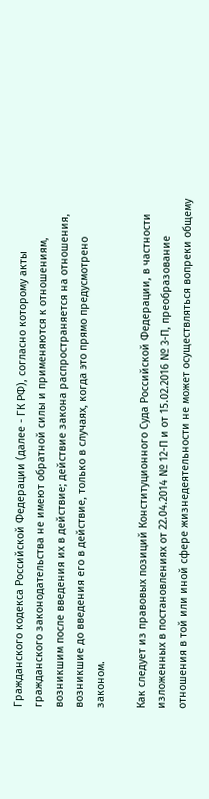Гражданского кодекса Российской Федерации (далее - ГК РФ), согласно которому акты гражданского законодательства не имеют обратной силы и применяются к отношениям, возникшим после введения их в действие; действие закона распространяется на отношения, возникшие до введения его в действие, только в случаях, когда это прямо предусмотрено законом.

Как следует из правовых позиций Конституционного Суда Российской Федерации, в частности изложенных в постановлениях от 22.04.2014 № 12-П и от 15.02.2016 № 3-П, преобразование отношения в той или иной сфере жизнедеятельности не может осуществляться вопреки общему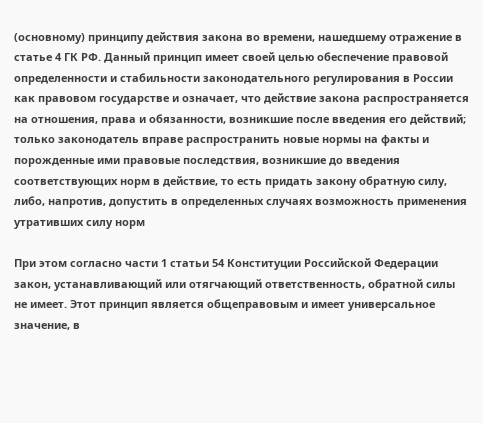(основному) принципу действия закона во времени, нашедшему отражение в статье 4 ГК РФ. Данный принцип имеет своей целью обеспечение правовой определенности и стабильности законодательного регулирования в России как правовом государстве и означает, что действие закона распространяется на отношения, права и обязанности, возникшие после введения его действий; только законодатель вправе распространить новые нормы на факты и порожденные ими правовые последствия, возникшие до введения соответствующих норм в действие, то есть придать закону обратную силу, либо, напротив, допустить в определенных случаях возможность применения утративших силу норм

При этом согласно части 1 статьи 54 Конституции Российской Федерации закон, устанавливающий или отягчающий ответственность, обратной силы не имеет. Этот принцип является общеправовым и имеет универсальное значение, в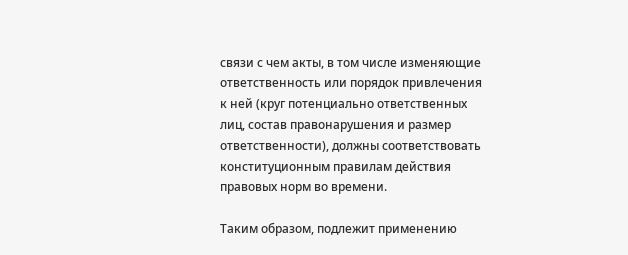связи с чем акты, в том числе изменяющие ответственность или порядок привлечения к ней (круг потенциально ответственных лиц, состав правонарушения и размер ответственности), должны соответствовать конституционным правилам действия правовых норм во времени.

Таким образом, подлежит применению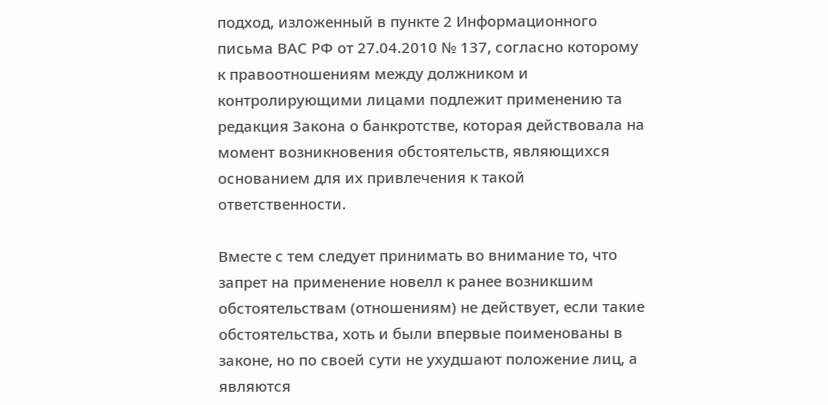подход, изложенный в пункте 2 Информационного письма ВАС РФ от 27.04.2010 № 137, согласно которому к правоотношениям между должником и контролирующими лицами подлежит применению та редакция Закона о банкротстве, которая действовала на момент возникновения обстоятельств, являющихся основанием для их привлечения к такой ответственности.

Вместе с тем следует принимать во внимание то, что запрет на применение новелл к ранее возникшим обстоятельствам (отношениям) не действует, если такие обстоятельства, хоть и были впервые поименованы в законе, но по своей сути не ухудшают положение лиц, а являются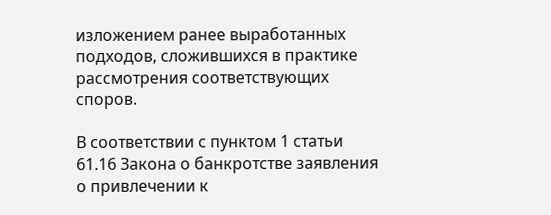изложением ранее выработанных подходов, сложившихся в практике рассмотрения соответствующих споров.

В соответствии с пунктом 1 статьи 61.16 Закона о банкротстве заявления о привлечении к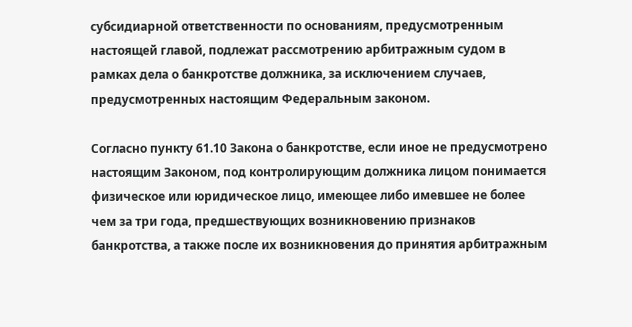субсидиарной ответственности по основаниям, предусмотренным настоящей главой, подлежат рассмотрению арбитражным судом в рамках дела о банкротстве должника, за исключением случаев, предусмотренных настоящим Федеральным законом.

Согласно пункту 61.10 Закона о банкротстве, если иное не предусмотрено настоящим Законом, под контролирующим должника лицом понимается физическое или юридическое лицо, имеющее либо имевшее не более чем за три года, предшествующих возникновению признаков банкротства, а также после их возникновения до принятия арбитражным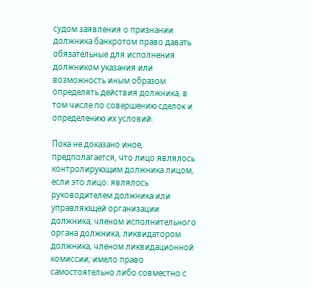судом заявления о признании должника банкротом право давать обязательные для исполнения должником указания или возможность иным образом определять действия должника, в том числе по совершению сделок и определению их условий.

Пока не доказано иное, предполагается, что лицо являлось контролирующим должника лицом, если это лицо: являлось руководителем должника или управляющей организации должника, членом исполнительного органа должника, ликвидатором должника, членом ликвидационной комиссии; имело право самостоятельно либо совместно с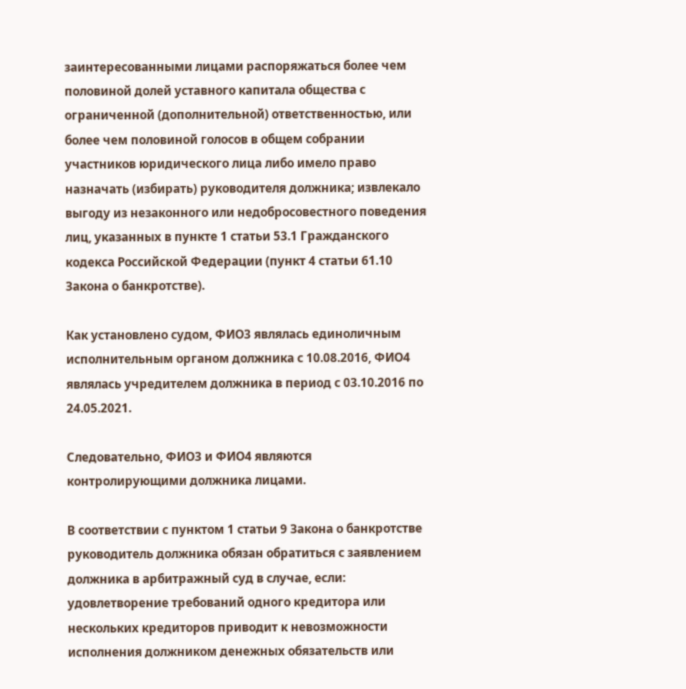заинтересованными лицами распоряжаться более чем половиной долей уставного капитала общества с ограниченной (дополнительной) ответственностью, или более чем половиной голосов в общем собрании участников юридического лица либо имело право назначать (избирать) руководителя должника; извлекало выгоду из незаконного или недобросовестного поведения лиц, указанных в пункте 1 статьи 53.1 Гражданского кодекса Российской Федерации (пункт 4 статьи 61.10 Закона о банкротстве).

Как установлено судом, ФИО3 являлась единоличным исполнительным органом должника с 10.08.2016, ФИО4 являлась учредителем должника в период с 03.10.2016 по 24.05.2021.

Следовательно, ФИО3 и ФИО4 являются контролирующими должника лицами.

В соответствии с пунктом 1 статьи 9 Закона о банкротстве руководитель должника обязан обратиться с заявлением должника в арбитражный суд в случае, если: удовлетворение требований одного кредитора или нескольких кредиторов приводит к невозможности исполнения должником денежных обязательств или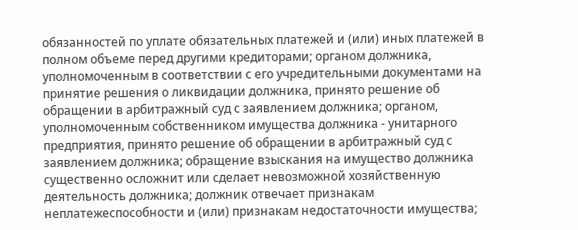обязанностей по уплате обязательных платежей и (или) иных платежей в полном объеме перед другими кредиторами; органом должника, уполномоченным в соответствии с его учредительными документами на принятие решения о ликвидации должника, принято решение об обращении в арбитражный суд с заявлением должника; органом, уполномоченным собственником имущества должника - унитарного предприятия, принято решение об обращении в арбитражный суд с заявлением должника; обращение взыскания на имущество должника существенно осложнит или сделает невозможной хозяйственную деятельность должника; должник отвечает признакам неплатежеспособности и (или) признакам недостаточности имущества;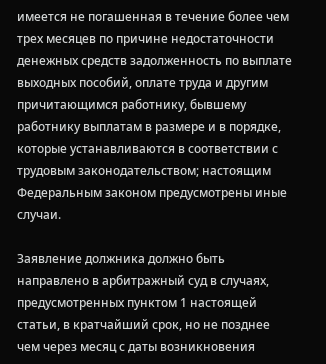имеется не погашенная в течение более чем трех месяцев по причине недостаточности денежных средств задолженность по выплате выходных пособий, оплате труда и другим причитающимся работнику, бывшему работнику выплатам в размере и в порядке, которые устанавливаются в соответствии с трудовым законодательством; настоящим Федеральным законом предусмотрены иные случаи.

Заявление должника должно быть направлено в арбитражный суд в случаях, предусмотренных пунктом 1 настоящей статьи, в кратчайший срок, но не позднее чем через месяц с даты возникновения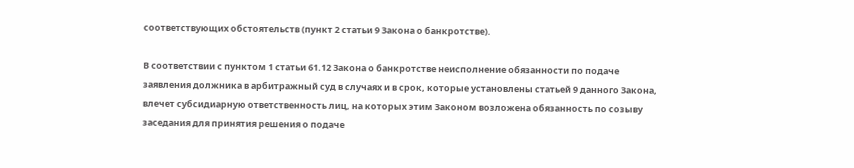соответствующих обстоятельств (пункт 2 статьи 9 Закона о банкротстве).

В соответствии с пунктом 1 статьи 61.12 Закона о банкротстве неисполнение обязанности по подаче заявления должника в арбитражный суд в случаях и в срок, которые установлены статьей 9 данного Закона, влечет субсидиарную ответственность лиц, на которых этим Законом возложена обязанность по созыву заседания для принятия решения о подаче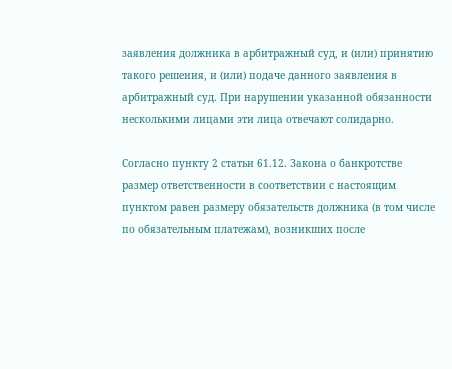заявления должника в арбитражный суд, и (или) принятию такого решения, и (или) подаче данного заявления в арбитражный суд. При нарушении указанной обязанности несколькими лицами эти лица отвечают солидарно.

Согласно пункту 2 статьи 61.12. Закона о банкротстве размер ответственности в соответствии с настоящим пунктом равен размеру обязательств должника (в том числе по обязательным платежам), возникших после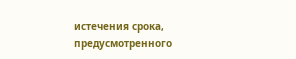истечения срока, предусмотренного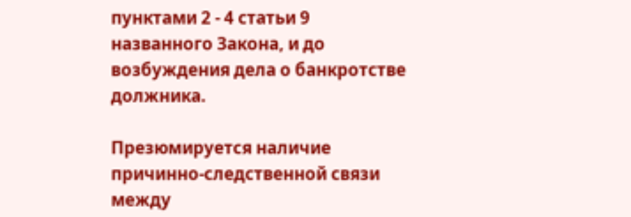пунктами 2 - 4 статьи 9 названного Закона, и до возбуждения дела о банкротстве должника.

Презюмируется наличие причинно-следственной связи между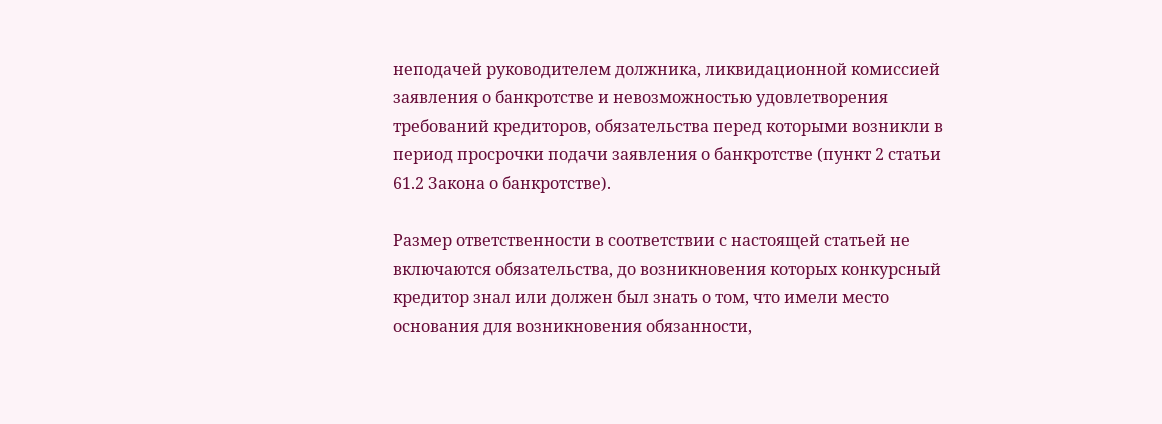неподачей руководителем должника, ликвидационной комиссией заявления о банкротстве и невозможностью удовлетворения требований кредиторов, обязательства перед которыми возникли в период просрочки подачи заявления о банкротстве (пункт 2 статьи 61.2 Закона о банкротстве).

Размер ответственности в соответствии с настоящей статьей не включаются обязательства, до возникновения которых конкурсный кредитор знал или должен был знать о том, что имели место основания для возникновения обязанности,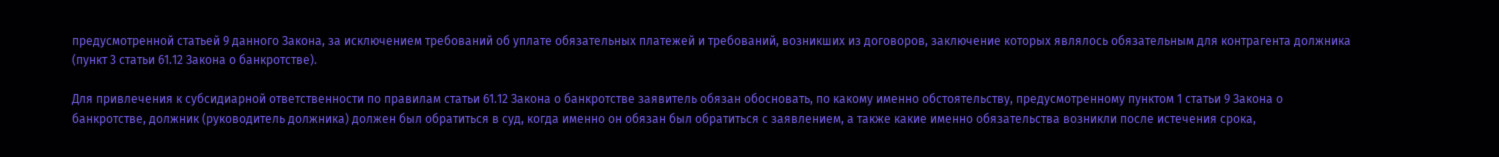предусмотренной статьей 9 данного Закона, за исключением требований об уплате обязательных платежей и требований, возникших из договоров, заключение которых являлось обязательным для контрагента должника (пункт 3 статьи 61.12 Закона о банкротстве).

Для привлечения к субсидиарной ответственности по правилам статьи 61.12 Закона о банкротстве заявитель обязан обосновать, по какому именно обстоятельству, предусмотренному пунктом 1 статьи 9 Закона о банкротстве, должник (руководитель должника) должен был обратиться в суд, когда именно он обязан был обратиться с заявлением, а также какие именно обязательства возникли после истечения срока,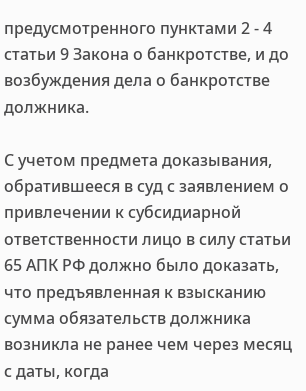предусмотренного пунктами 2 - 4 статьи 9 Закона о банкротстве, и до возбуждения дела о банкротстве должника.

С учетом предмета доказывания, обратившееся в суд с заявлением о привлечении к субсидиарной ответственности лицо в силу статьи 65 АПК РФ должно было доказать, что предъявленная к взысканию сумма обязательств должника возникла не ранее чем через месяц с даты, когда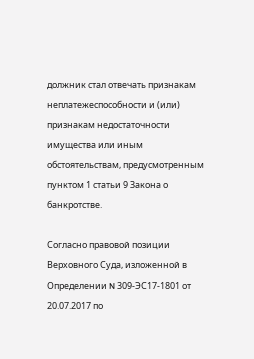должник стал отвечать признакам неплатежеспособности и (или) признакам недостаточности имущества или иным обстоятельствам, предусмотренным пунктом 1 статьи 9 Закона о банкротстве.

Согласно правовой позиции Верховного Суда, изложенной в Определении N 309-ЭС17-1801 от 20.07.2017 по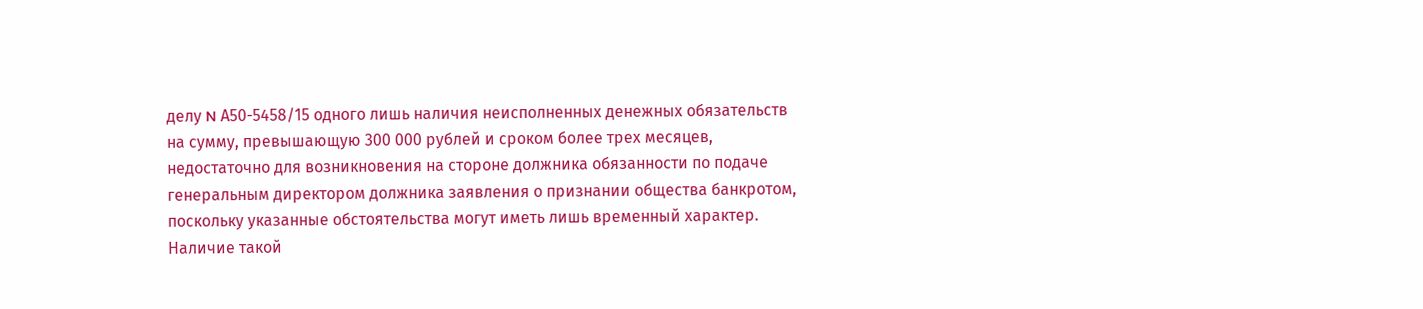делу N А50-5458/15 одного лишь наличия неисполненных денежных обязательств на сумму, превышающую 300 000 рублей и сроком более трех месяцев, недостаточно для возникновения на стороне должника обязанности по подаче генеральным директором должника заявления о признании общества банкротом, поскольку указанные обстоятельства могут иметь лишь временный характер. Наличие такой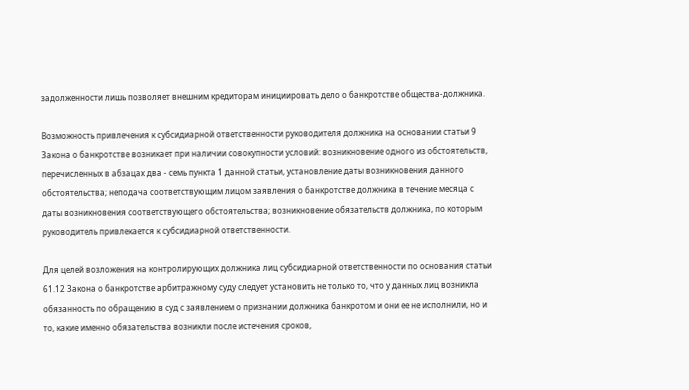задолженности лишь позволяет внешним кредиторам инициировать дело о банкротстве общества-должника.

Возможность привлечения к субсидиарной ответственности руководителя должника на основании статьи 9 Закона о банкротстве возникает при наличии совокупности условий: возникновение одного из обстоятельств, перечисленных в абзацах два - семь пункта 1 данной статьи, установление даты возникновения данного обстоятельства; неподача соответствующим лицом заявления о банкротстве должника в течение месяца с даты возникновения соответствующего обстоятельства; возникновение обязательств должника, по которым руководитель привлекается к субсидиарной ответственности.

Для целей возложения на контролирующих должника лиц субсидиарной ответственности по основания статьи 61.12 Закона о банкротстве арбитражному суду следует установить не только то, что у данных лиц возникла обязанность по обращению в суд с заявлением о признании должника банкротом и они ее не исполнили, но и то, какие именно обязательства возникли после истечения сроков,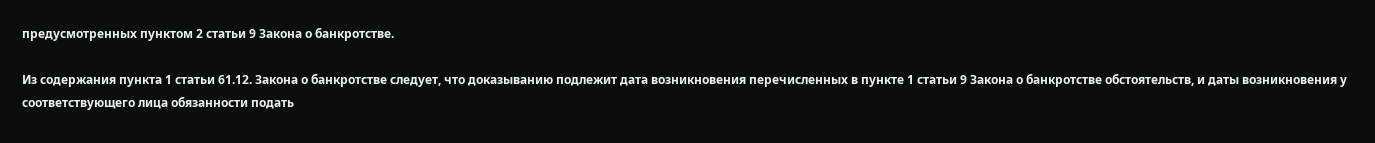предусмотренных пунктом 2 статьи 9 Закона о банкротстве.

Из содержания пункта 1 статьи 61.12. Закона о банкротстве следует, что доказыванию подлежит дата возникновения перечисленных в пункте 1 статьи 9 Закона о банкротстве обстоятельств, и даты возникновения у соответствующего лица обязанности подать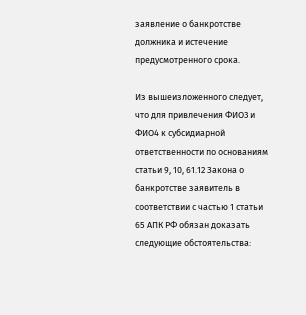заявление о банкротстве должника и истечение предусмотренного срока.

Из вышеизложенного следует, что для привлечения ФИО3 и ФИО4 к субсидиарной ответственности по основаниям статьи 9, 10, 61.12 Закона о банкротстве заявитель в соответствии с частью 1 статьи 65 АПК РФ обязан доказать следующие обстоятельства: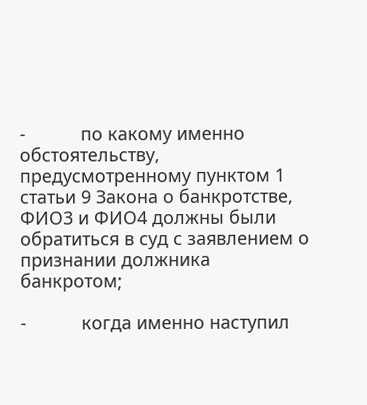-           по какому именно обстоятельству, предусмотренному пунктом 1 статьи 9 Закона о банкротстве, ФИО3 и ФИО4 должны были обратиться в суд с заявлением о признании должника банкротом;

-           когда именно наступил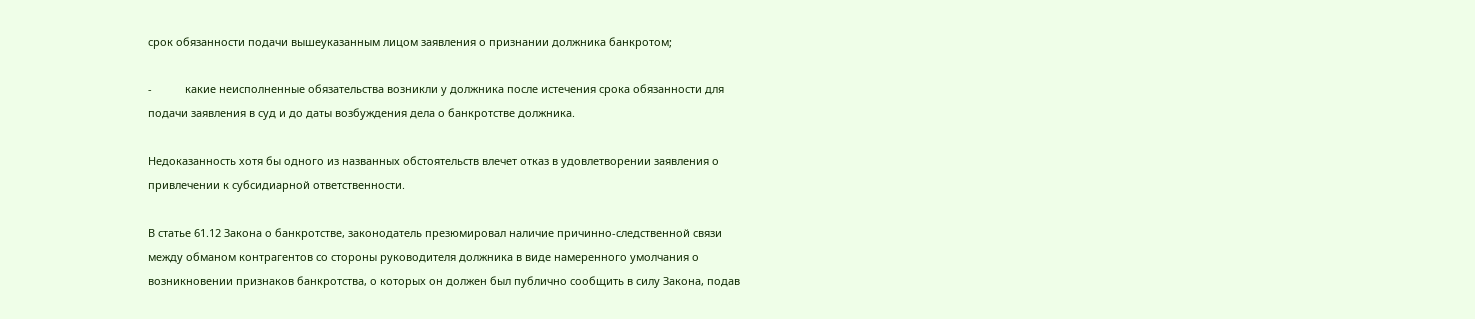срок обязанности подачи вышеуказанным лицом заявления о признании должника банкротом;

-           какие неисполненные обязательства возникли у должника после истечения срока обязанности для подачи заявления в суд и до даты возбуждения дела о банкротстве должника.

Недоказанность хотя бы одного из названных обстоятельств влечет отказ в удовлетворении заявления о привлечении к субсидиарной ответственности.

В статье 61.12 Закона о банкротстве, законодатель презюмировал наличие причинно-следственной связи между обманом контрагентов со стороны руководителя должника в виде намеренного умолчания о возникновении признаков банкротства, о которых он должен был публично сообщить в силу Закона, подав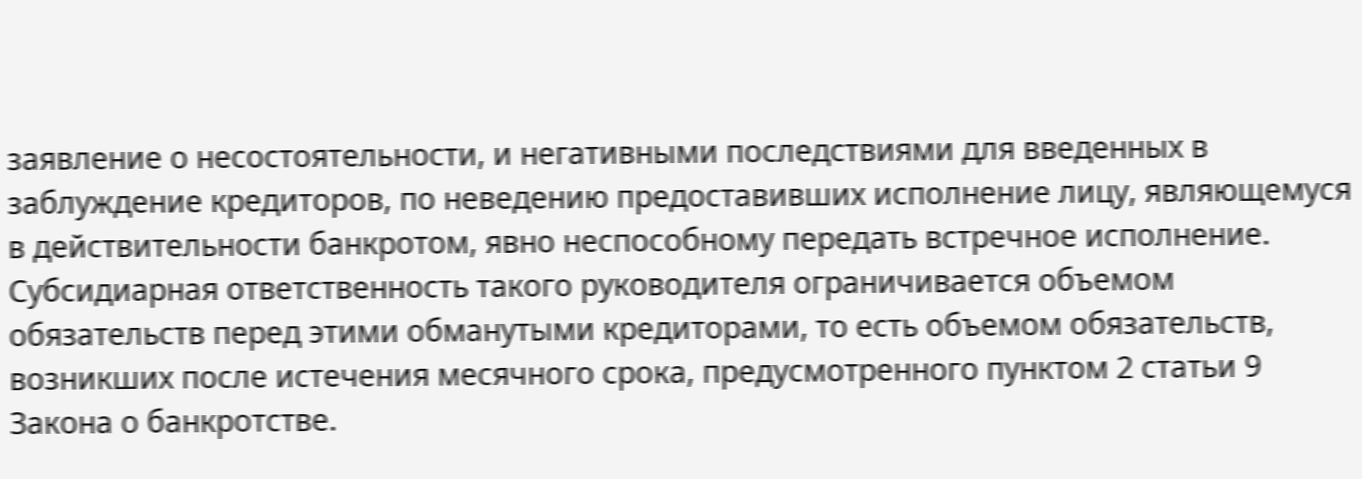заявление о несостоятельности, и негативными последствиями для введенных в заблуждение кредиторов, по неведению предоставивших исполнение лицу, являющемуся в действительности банкротом, явно неспособному передать встречное исполнение. Субсидиарная ответственность такого руководителя ограничивается объемом обязательств перед этими обманутыми кредиторами, то есть объемом обязательств, возникших после истечения месячного срока, предусмотренного пунктом 2 статьи 9 Закона о банкротстве.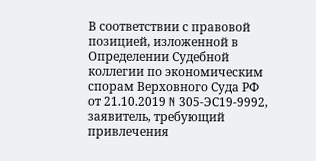В соответствии с правовой позицией, изложенной в Определении Судебной коллегии по экономическим спорам Верховного Суда РФ от 21.10.2019 N 305-ЭС19-9992, заявитель, требующий привлечения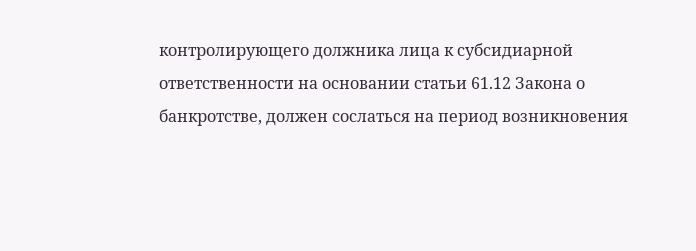контролирующего должника лица к субсидиарной ответственности на основании статьи 61.12 Закона о банкротстве, должен сослаться на период возникновения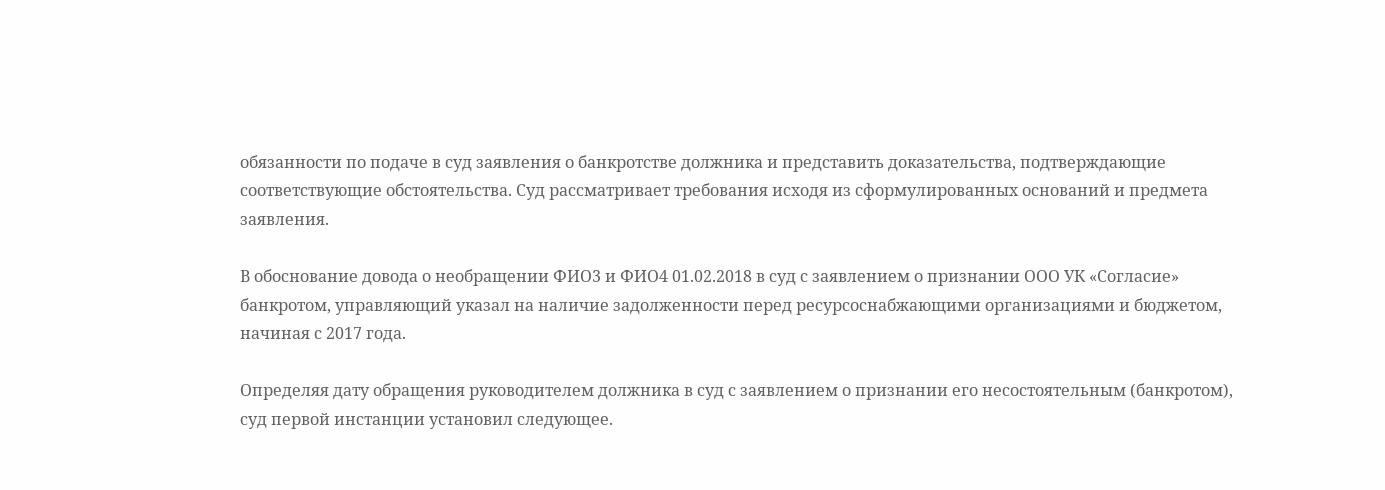обязанности по подаче в суд заявления о банкротстве должника и представить доказательства, подтверждающие соответствующие обстоятельства. Суд рассматривает требования исходя из сформулированных оснований и предмета заявления.

В обоснование довода о необращении ФИО3 и ФИО4 01.02.2018 в суд с заявлением о признании ООО УК «Согласие»  банкротом, управляющий указал на наличие задолженности перед ресурсоснабжающими организациями и бюджетом, начиная с 2017 года.

Определяя дату обращения руководителем должника в суд с заявлением о признании его несостоятельным (банкротом), суд первой инстанции установил следующее.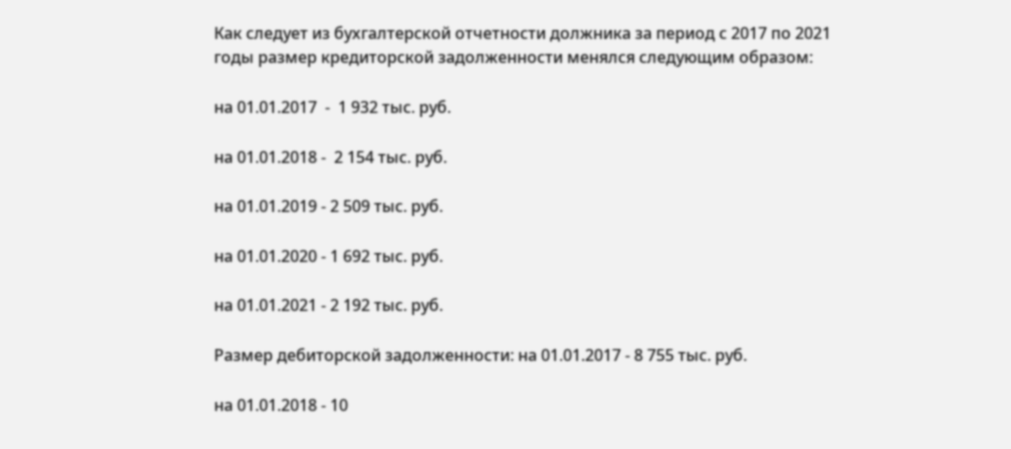Как следует из бухгалтерской отчетности должника за период с 2017 по 2021 годы размер кредиторской задолженности менялся следующим образом:

на 01.01.2017  -  1 932 тыс. руб.

на 01.01.2018 -  2 154 тыс. руб.

на 01.01.2019 - 2 509 тыс. руб.

на 01.01.2020 - 1 692 тыс. руб.

на 01.01.2021 - 2 192 тыс. руб.

Размер дебиторской задолженности: на 01.01.2017 - 8 755 тыс. руб.

на 01.01.2018 - 10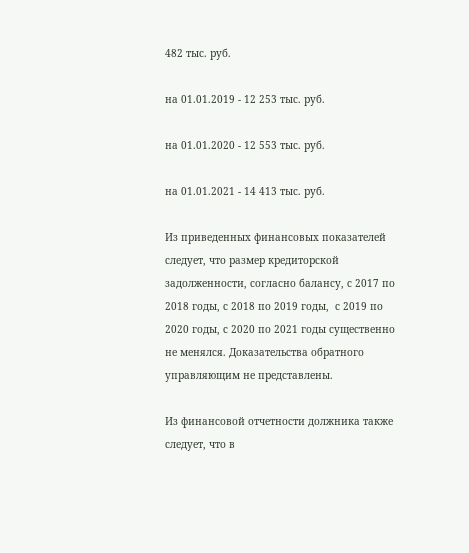482 тыс. руб.

на 01.01.2019 - 12 253 тыс. руб.

на 01.01.2020 - 12 553 тыс. руб.

на 01.01.2021 - 14 413 тыс. руб.

Из приведенных финансовых показателей следует, что размер кредиторской задолженности, согласно балансу, с 2017 по 2018 годы, с 2018 по 2019 годы,  с 2019 по 2020 годы, с 2020 по 2021 годы существенно не менялся. Доказательства обратного управляющим не представлены.

Из финансовой отчетности должника также следует, что в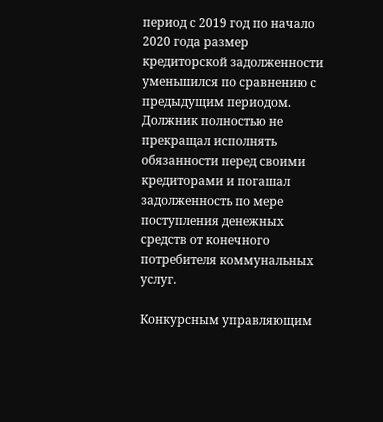период с 2019 год по начало 2020 года размер кредиторской задолженности уменьшился по сравнению с предыдущим периодом. Должник полностью не прекращал исполнять обязанности перед своими кредиторами и погашал задолженность по мере поступления денежных средств от конечного потребителя коммунальных услуг.

Конкурсным управляющим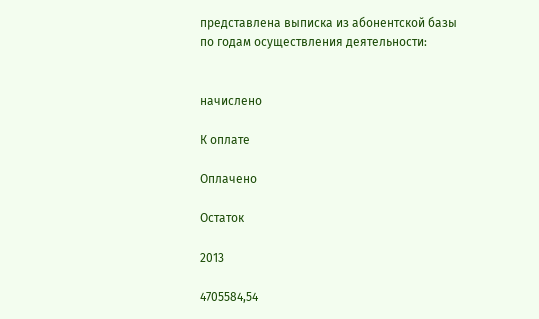представлена выписка из абонентской базы по годам осуществления деятельности:


начислено

К оплате

Оплачено

Остаток

2013

4705584,54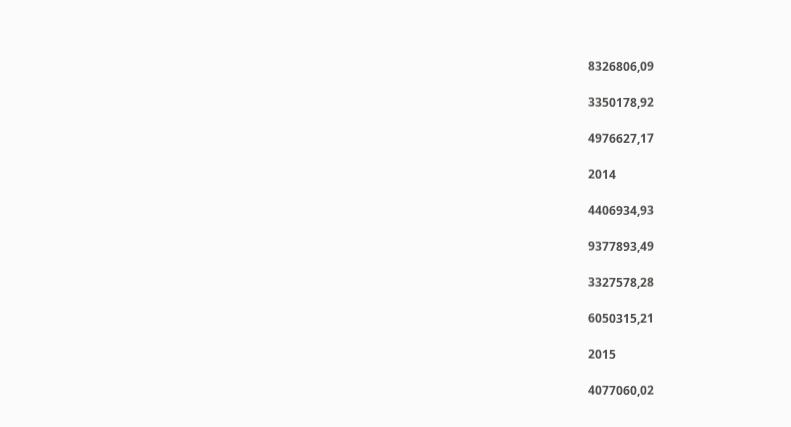8326806,09

3350178,92

4976627,17

2014

4406934,93

9377893,49

3327578,28

6050315,21

2015

4077060,02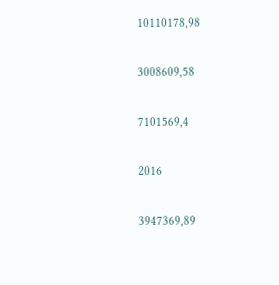10110178,98

3008609,58

7101569,4

2016

3947369,89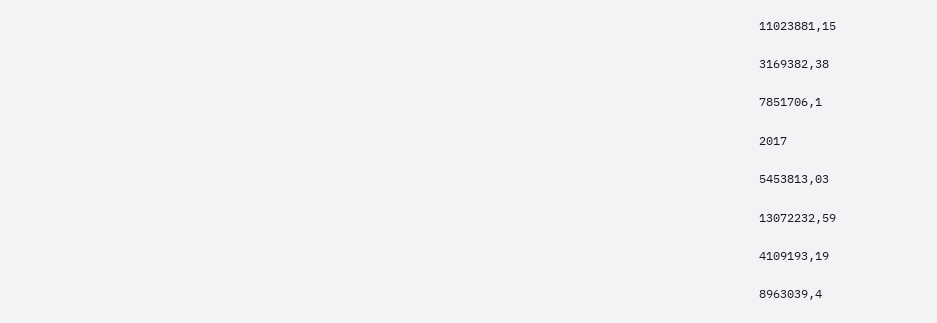11023881,15

3169382,38

7851706,1

2017

5453813,03

13072232,59

4109193,19

8963039,4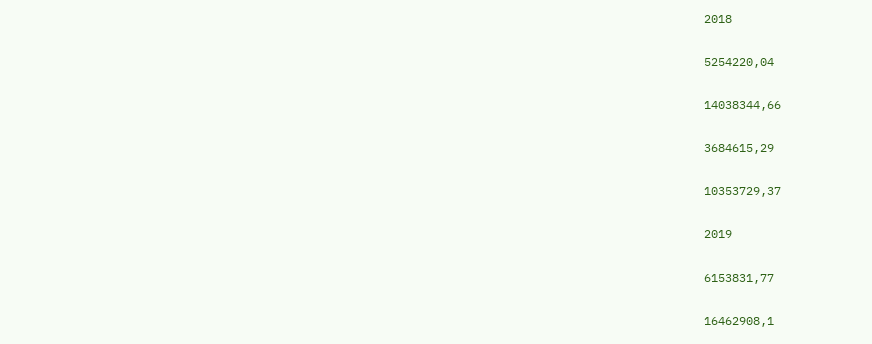2018

5254220,04

14038344,66

3684615,29

10353729,37

2019

6153831,77

16462908,1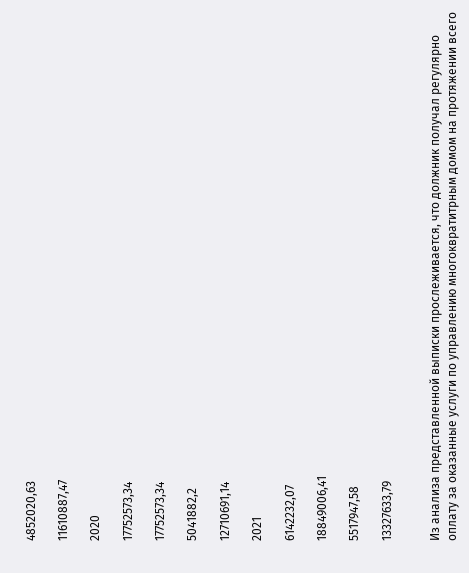4852020,63

11610887,47

2020

17752573,34

17752573,34

5041882,2

12710691,14

2021

6142232,07

18849006,41

5517947,58

13327633,79


Из анализа представленной выписки прослеживается, что должник получал регулярно оплату за оказанные услуги по управлению многоквратитрным домом на протяжении всего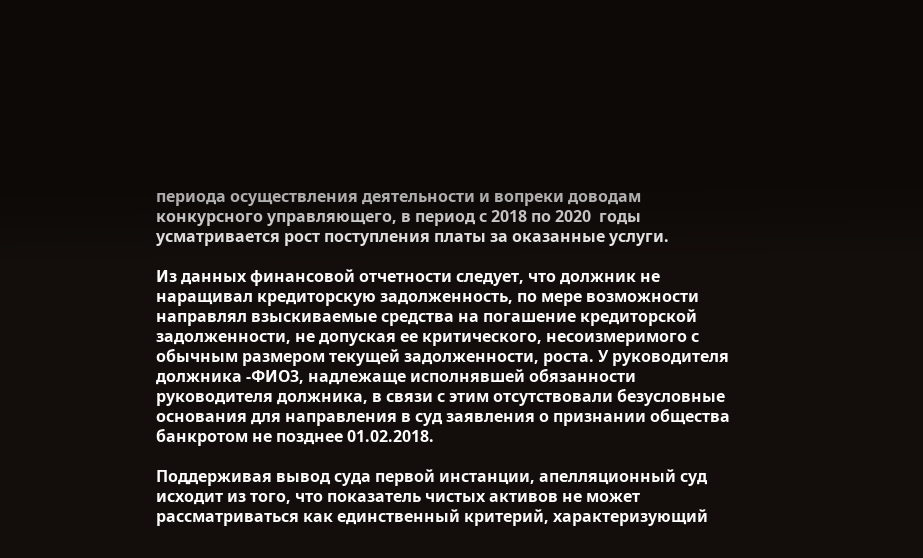периода осуществления деятельности и вопреки доводам конкурсного управляющего, в период с 2018 по 2020  годы  усматривается рост поступления платы за оказанные услуги.

Из данных финансовой отчетности следует, что должник не наращивал кредиторскую задолженность, по мере возможности направлял взыскиваемые средства на погашение кредиторской задолженности, не допуская ее критического, несоизмеримого с обычным размером текущей задолженности, роста. У руководителя должника -ФИО3, надлежаще исполнявшей обязанности руководителя должника, в связи с этим отсутствовали безусловные основания для направления в суд заявления о признании общества банкротом не позднее 01.02.2018.

Поддерживая вывод суда первой инстанции, апелляционный суд исходит из того, что показатель чистых активов не может рассматриваться как единственный критерий, характеризующий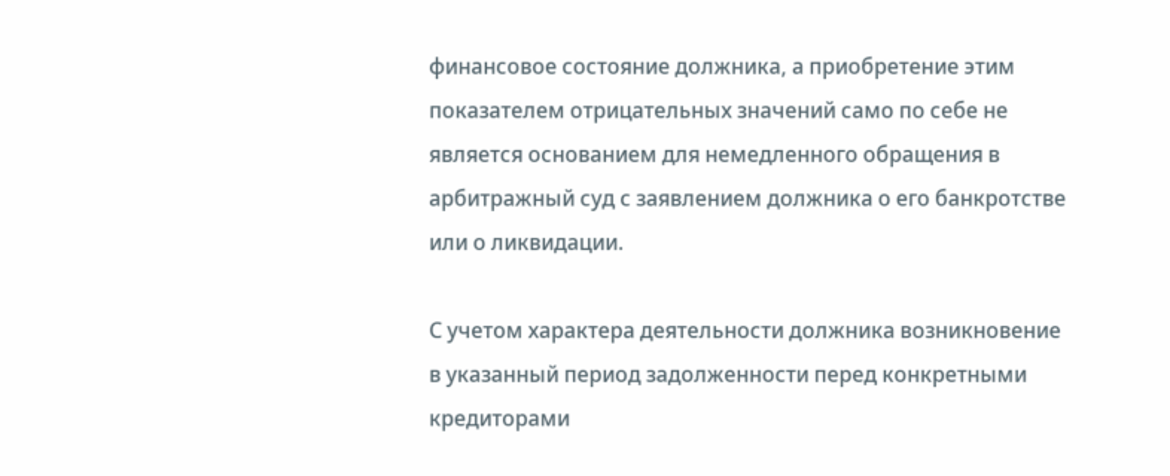финансовое состояние должника, а приобретение этим показателем отрицательных значений само по себе не является основанием для немедленного обращения в арбитражный суд с заявлением должника о его банкротстве или о ликвидации.

С учетом характера деятельности должника возникновение в указанный период задолженности перед конкретными кредиторами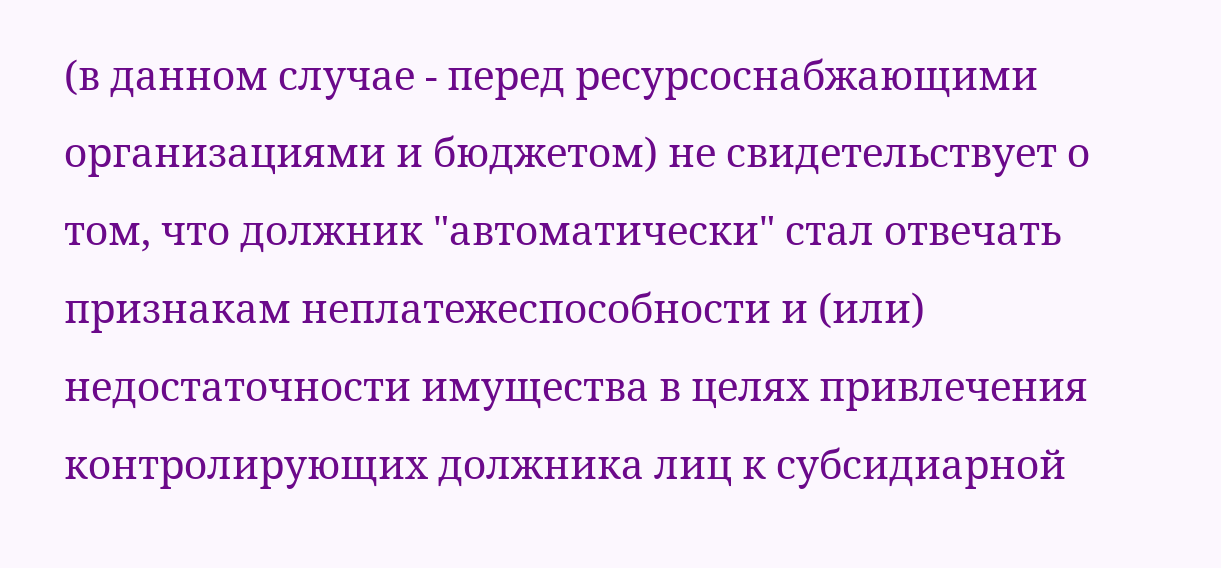(в данном случае - перед ресурсоснабжающими организациями и бюджетом) не свидетельствует о том, что должник "автоматически" стал отвечать признакам неплатежеспособности и (или) недостаточности имущества в целях привлечения контролирующих должника лиц к субсидиарной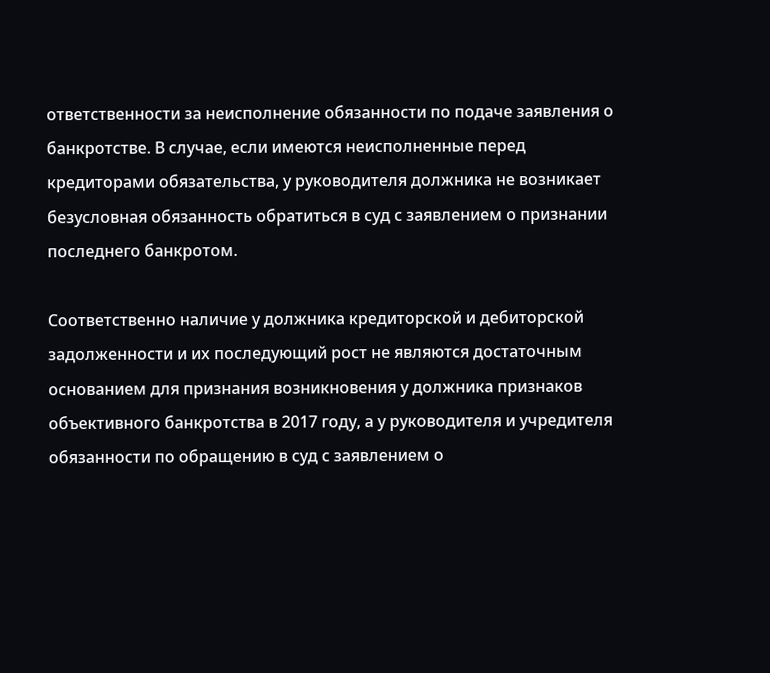ответственности за неисполнение обязанности по подаче заявления о банкротстве. В случае, если имеются неисполненные перед кредиторами обязательства, у руководителя должника не возникает безусловная обязанность обратиться в суд с заявлением о признании последнего банкротом.

Соответственно наличие у должника кредиторской и дебиторской задолженности и их последующий рост не являются достаточным основанием для признания возникновения у должника признаков объективного банкротства в 2017 году, а у руководителя и учредителя обязанности по обращению в суд с заявлением о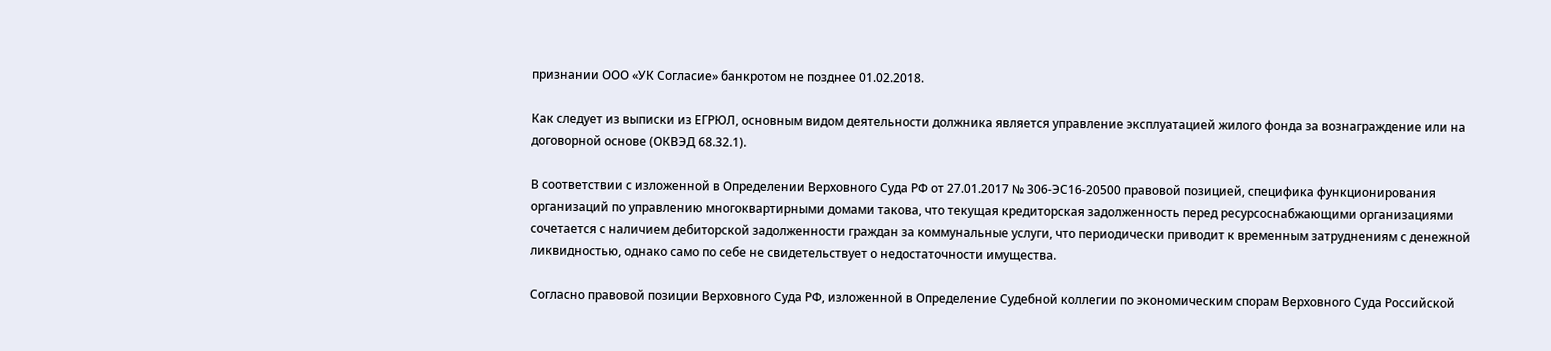признании ООО «УК Согласие» банкротом не позднее 01.02.2018.

Как следует из выписки из ЕГРЮЛ, основным видом деятельности должника является управление эксплуатацией жилого фонда за вознаграждение или на договорной основе (ОКВЭД 68.32.1).

В соответствии с изложенной в Определении Верховного Суда РФ от 27.01.2017 № 306-ЭС16-20500 правовой позицией, специфика функционирования организаций по управлению многоквартирными домами такова, что текущая кредиторская задолженность перед ресурсоснабжающими организациями сочетается с наличием дебиторской задолженности граждан за коммунальные услуги, что периодически приводит к временным затруднениям с денежной ликвидностью, однако само по себе не свидетельствует о недостаточности имущества.

Согласно правовой позиции Верховного Суда РФ, изложенной в Определение Судебной коллегии по экономическим спорам Верховного Суда Российской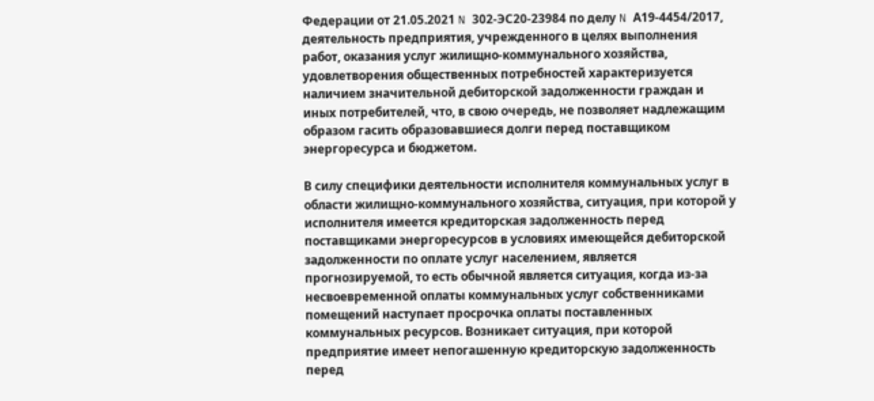Федерации от 21.05.2021 N 302-ЭС20-23984 по делу N А19-4454/2017, деятельность предприятия, учрежденного в целях выполнения работ, оказания услуг жилищно-коммунального хозяйства, удовлетворения общественных потребностей характеризуется наличием значительной дебиторской задолженности граждан и иных потребителей, что, в свою очередь, не позволяет надлежащим образом гасить образовавшиеся долги перед поставщиком энергоресурса и бюджетом.

В силу специфики деятельности исполнителя коммунальных услуг в области жилищно-коммунального хозяйства, ситуация, при которой у исполнителя имеется кредиторская задолженность перед поставщиками энергоресурсов в условиях имеющейся дебиторской задолженности по оплате услуг населением, является прогнозируемой, то есть обычной является ситуация, когда из-за несвоевременной оплаты коммунальных услуг собственниками помещений наступает просрочка оплаты поставленных коммунальных ресурсов. Возникает ситуация, при которой предприятие имеет непогашенную кредиторскую задолженность перед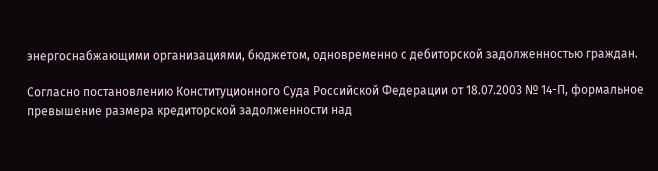энергоснабжающими организациями, бюджетом, одновременно с дебиторской задолженностью граждан.

Согласно постановлению Конституционного Суда Российской Федерации от 18.07.2003 № 14-П, формальное превышение размера кредиторской задолженности над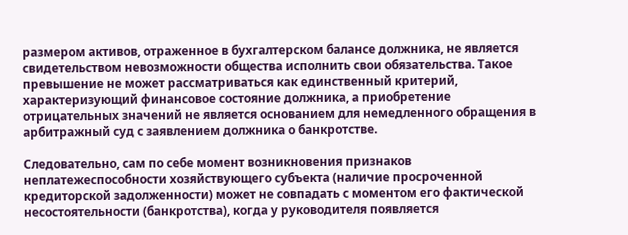размером активов, отраженное в бухгалтерском балансе должника, не является свидетельством невозможности общества исполнить свои обязательства. Такое превышение не может рассматриваться как единственный критерий, характеризующий финансовое состояние должника, а приобретение отрицательных значений не является основанием для немедленного обращения в арбитражный суд с заявлением должника о банкротстве.

Следовательно, сам по себе момент возникновения признаков неплатежеспособности хозяйствующего субъекта (наличие просроченной кредиторской задолженности) может не совпадать с моментом его фактической несостоятельности (банкротства), когда у руководителя появляется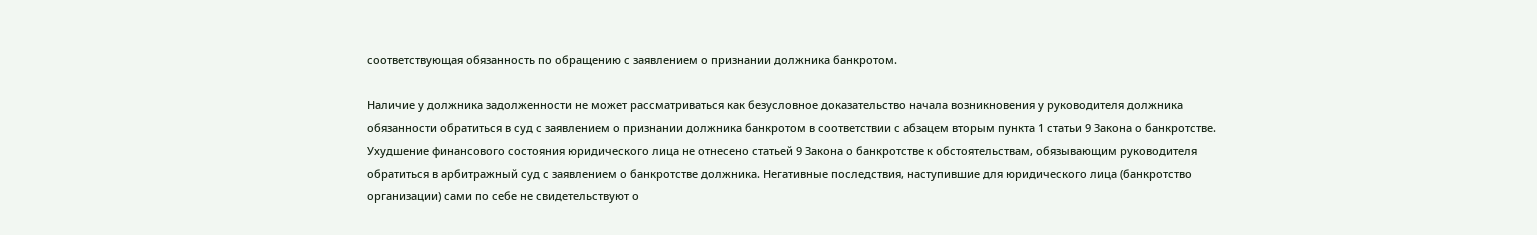соответствующая обязанность по обращению с заявлением о признании должника банкротом.

Наличие у должника задолженности не может рассматриваться как безусловное доказательство начала возникновения у руководителя должника обязанности обратиться в суд с заявлением о признании должника банкротом в соответствии с абзацем вторым пункта 1 статьи 9 Закона о банкротстве. Ухудшение финансового состояния юридического лица не отнесено статьей 9 Закона о банкротстве к обстоятельствам, обязывающим руководителя обратиться в арбитражный суд с заявлением о банкротстве должника. Негативные последствия, наступившие для юридического лица (банкротство организации) сами по себе не свидетельствуют о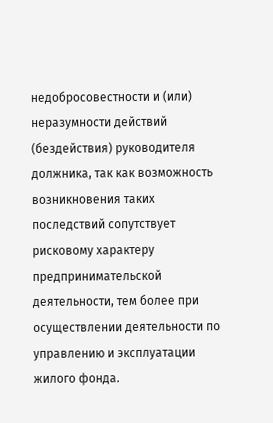недобросовестности и (или) неразумности действий (бездействия) руководителя должника, так как возможность возникновения таких последствий сопутствует рисковому характеру предпринимательской деятельности, тем более при осуществлении деятельности по управлению и эксплуатации жилого фонда.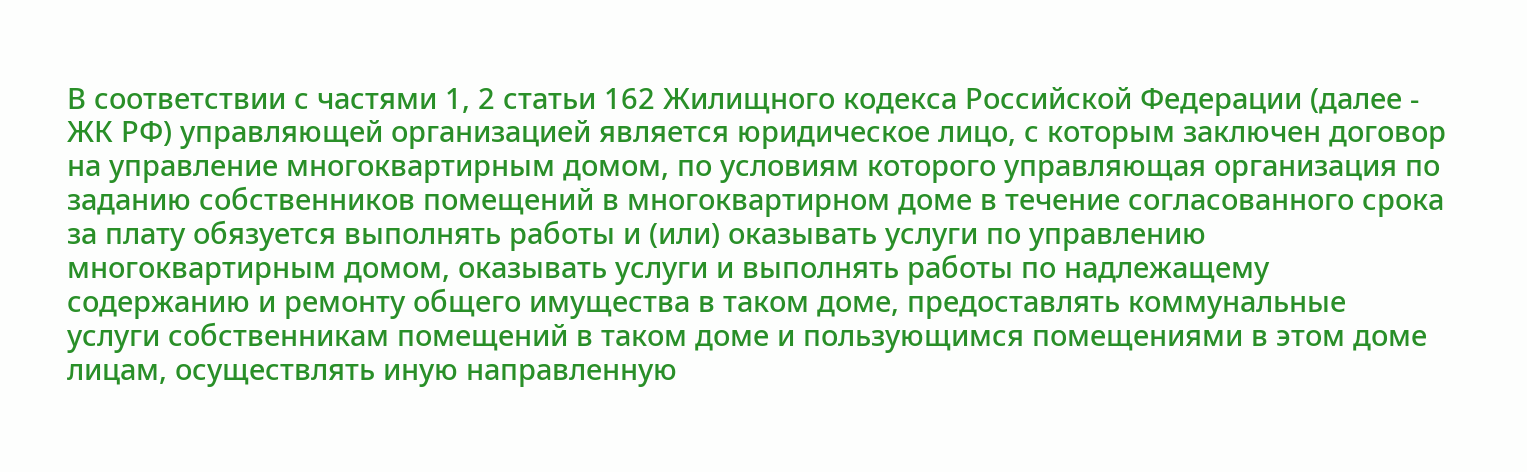В соответствии с частями 1, 2 статьи 162 Жилищного кодекса Российской Федерации (далее - ЖК РФ) управляющей организацией является юридическое лицо, с которым заключен договор на управление многоквартирным домом, по условиям которого управляющая организация по заданию собственников помещений в многоквартирном доме в течение согласованного срока за плату обязуется выполнять работы и (или) оказывать услуги по управлению многоквартирным домом, оказывать услуги и выполнять работы по надлежащему содержанию и ремонту общего имущества в таком доме, предоставлять коммунальные услуги собственникам помещений в таком доме и пользующимся помещениями в этом доме лицам, осуществлять иную направленную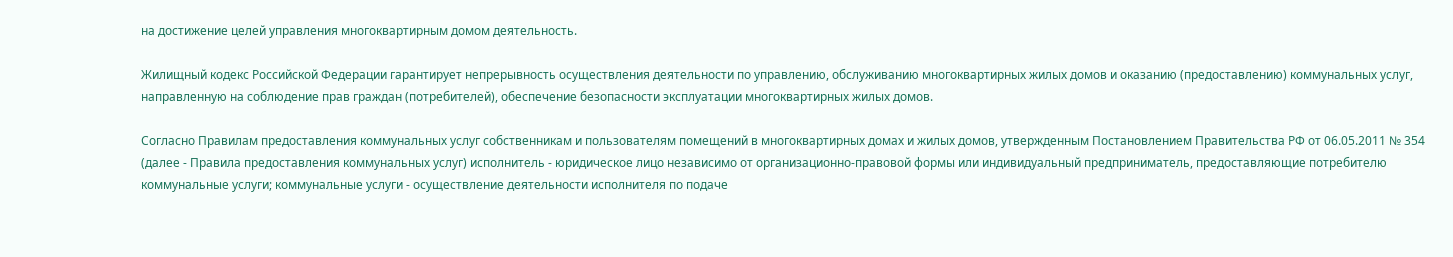на достижение целей управления многоквартирным домом деятельность.

Жилищный кодекс Российской Федерации гарантирует непрерывность осуществления деятельности по управлению, обслуживанию многоквартирных жилых домов и оказанию (предоставлению) коммунальных услуг, направленную на соблюдение прав граждан (потребителей), обеспечение безопасности эксплуатации многоквартирных жилых домов.

Согласно Правилам предоставления коммунальных услуг собственникам и пользователям помещений в многоквартирных домах и жилых домов, утвержденным Постановлением Правительства РФ от 06.05.2011 № 354 (далее - Правила предоставления коммунальных услуг) исполнитель - юридическое лицо независимо от организационно-правовой формы или индивидуальный предприниматель, предоставляющие потребителю коммунальные услуги; коммунальные услуги - осуществление деятельности исполнителя по подаче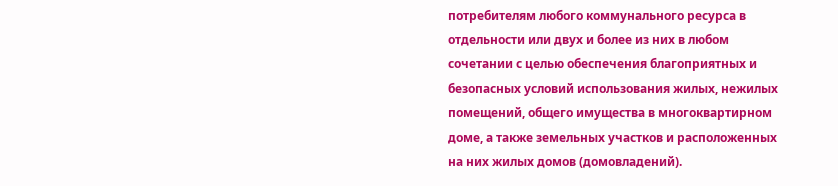потребителям любого коммунального ресурса в отдельности или двух и более из них в любом сочетании с целью обеспечения благоприятных и безопасных условий использования жилых, нежилых помещений, общего имущества в многоквартирном доме, а также земельных участков и расположенных на них жилых домов (домовладений).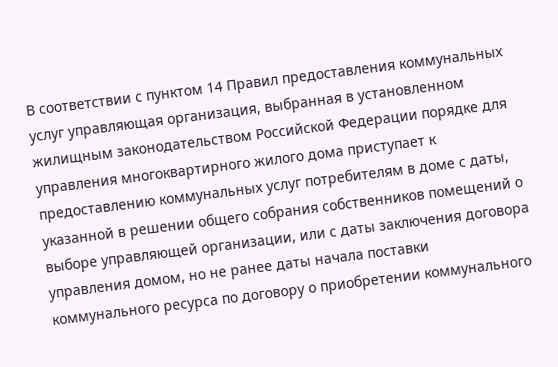В соответствии с пунктом 14 Правил предоставления коммунальных услуг управляющая организация, выбранная в установленном жилищным законодательством Российской Федерации порядке для управления многоквартирного жилого дома приступает к предоставлению коммунальных услуг потребителям в доме с даты, указанной в решении общего собрания собственников помещений о выборе управляющей организации, или с даты заключения договора управления домом, но не ранее даты начала поставки коммунального ресурса по договору о приобретении коммунального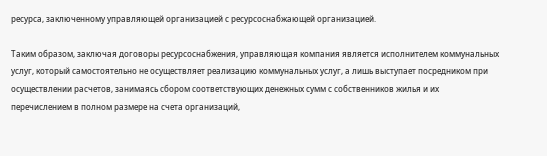ресурса, заключенному управляющей организацией с ресурсоснабжающей организацией.

Таким образом, заключая договоры ресурсоснабжения, управляющая компания является исполнителем коммунальных услуг, который самостоятельно не осуществляет реализацию коммунальных услуг, а лишь выступает посредником при осуществлении расчетов, занимаясь сбором соответствующих денежных сумм с собственников жилья и их перечислением в полном размере на счета организаций,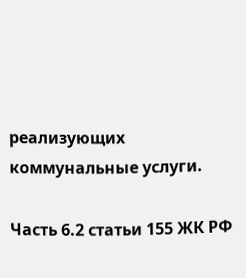реализующих коммунальные услуги.

Часть 6.2 статьи 155 ЖК РФ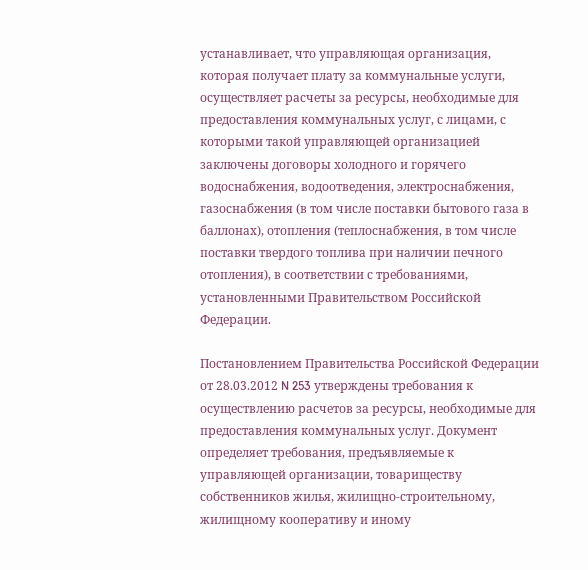устанавливает, что управляющая организация, которая получает плату за коммунальные услуги, осуществляет расчеты за ресурсы, необходимые для предоставления коммунальных услуг, с лицами, с которыми такой управляющей организацией заключены договоры холодного и горячего водоснабжения, водоотведения, электроснабжения, газоснабжения (в том числе поставки бытового газа в баллонах), отопления (теплоснабжения, в том числе поставки твердого топлива при наличии печного отопления), в соответствии с требованиями, установленными Правительством Российской Федерации.

Постановлением Правительства Российской Федерации от 28.03.2012 N 253 утверждены требования к осуществлению расчетов за ресурсы, необходимые для предоставления коммунальных услуг. Документ определяет требования, предъявляемые к управляющей организации, товариществу собственников жилья, жилищно-строительному, жилищному кооперативу и иному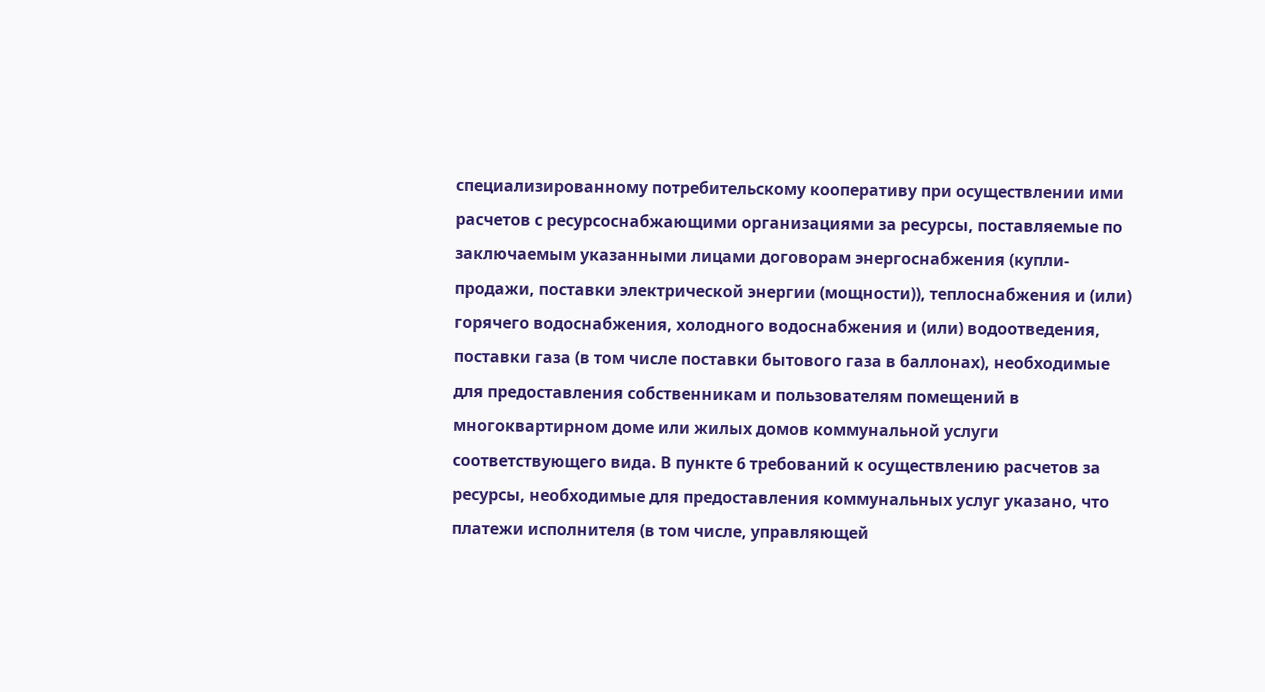специализированному потребительскому кооперативу при осуществлении ими расчетов с ресурсоснабжающими организациями за ресурсы, поставляемые по заключаемым указанными лицами договорам энергоснабжения (купли-продажи, поставки электрической энергии (мощности)), теплоснабжения и (или) горячего водоснабжения, холодного водоснабжения и (или) водоотведения, поставки газа (в том числе поставки бытового газа в баллонах), необходимые для предоставления собственникам и пользователям помещений в многоквартирном доме или жилых домов коммунальной услуги соответствующего вида. В пункте 6 требований к осуществлению расчетов за ресурсы, необходимые для предоставления коммунальных услуг указано, что платежи исполнителя (в том числе, управляющей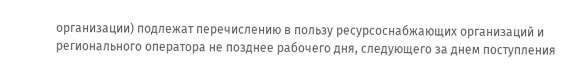организации) подлежат перечислению в пользу ресурсоснабжающих организаций и регионального оператора не позднее рабочего дня, следующего за днем поступления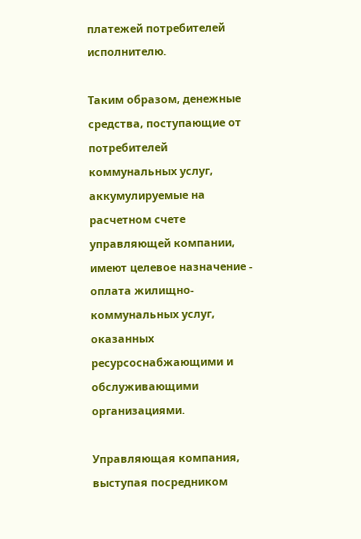платежей потребителей исполнителю.

Таким образом, денежные средства, поступающие от потребителей коммунальных услуг, аккумулируемые на расчетном счете управляющей компании, имеют целевое назначение - оплата жилищно-коммунальных услуг, оказанных ресурсоснабжающими и обслуживающими организациями.

Управляющая компания, выступая посредником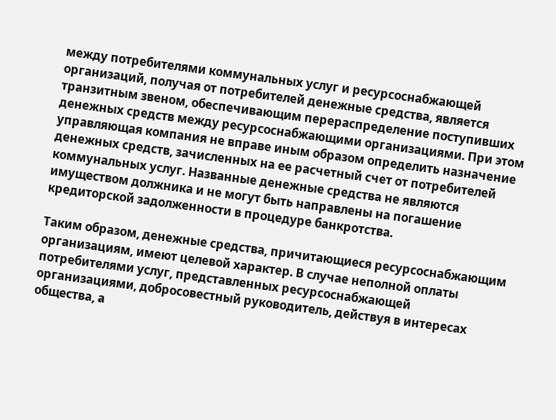между потребителями коммунальных услуг и ресурсоснабжающей организаций, получая от потребителей денежные средства, является транзитным звеном, обеспечивающим перераспределение поступивших денежных средств между ресурсоснабжающими организациями. При этом управляющая компания не вправе иным образом определить назначение денежных средств, зачисленных на ее расчетный счет от потребителей коммунальных услуг. Названные денежные средства не являются имуществом должника и не могут быть направлены на погашение кредиторской задолженности в процедуре банкротства.

Таким образом, денежные средства, причитающиеся ресурсоснабжающим организациям, имеют целевой характер. В случае неполной оплаты потребителями услуг, представленных ресурсоснабжающей организациями, добросовестный руководитель, действуя в интересах общества, а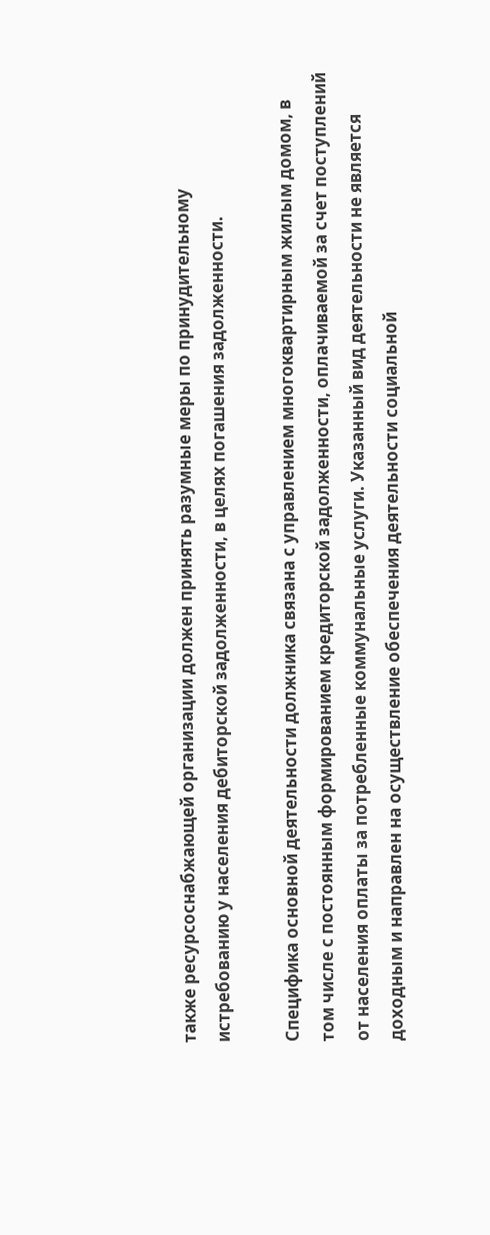также ресурсоснабжающей организации должен принять разумные меры по принудительному истребованию у населения дебиторской задолженности, в целях погашения задолженности.

Специфика основной деятельности должника связана с управлением многоквартирным жилым домом, в том числе с постоянным формированием кредиторской задолженности, оплачиваемой за счет поступлений от населения оплаты за потребленные коммунальные услуги. Указанный вид деятельности не является доходным и направлен на осуществление обеспечения деятельности социальной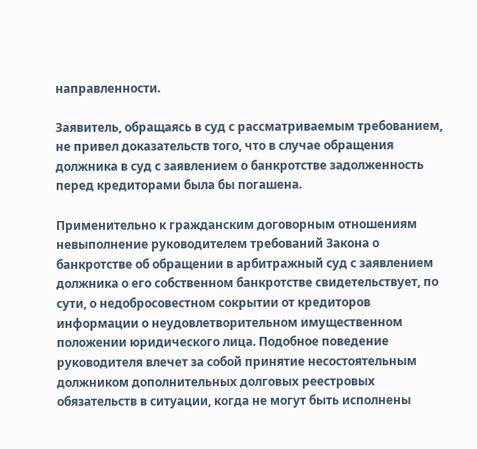направленности.

Заявитель, обращаясь в суд с рассматриваемым требованием, не привел доказательств того, что в случае обращения должника в суд с заявлением о банкротстве задолженность перед кредиторами была бы погашена.

Применительно к гражданским договорным отношениям невыполнение руководителем требований Закона о банкротстве об обращении в арбитражный суд с заявлением должника о его собственном банкротстве свидетельствует, по сути, о недобросовестном сокрытии от кредиторов информации о неудовлетворительном имущественном положении юридического лица. Подобное поведение руководителя влечет за собой принятие несостоятельным должником дополнительных долговых реестровых обязательств в ситуации, когда не могут быть исполнены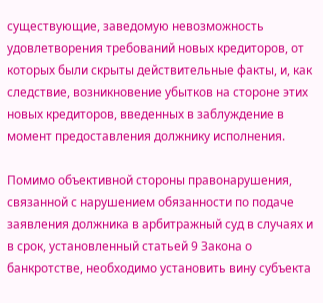существующие, заведомую невозможность удовлетворения требований новых кредиторов, от которых были скрыты действительные факты, и, как следствие, возникновение убытков на стороне этих новых кредиторов, введенных в заблуждение в момент предоставления должнику исполнения.

Помимо объективной стороны правонарушения, связанной с нарушением обязанности по подаче заявления должника в арбитражный суд в случаях и в срок, установленный статьей 9 Закона о банкротстве, необходимо установить вину субъекта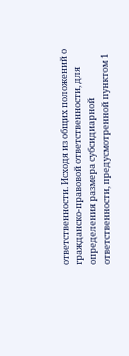ответственности. Исходя из общих положений о гражданско-правовой ответственности, для определения размера субсидиарной ответственности, предусмотренной пунктом 1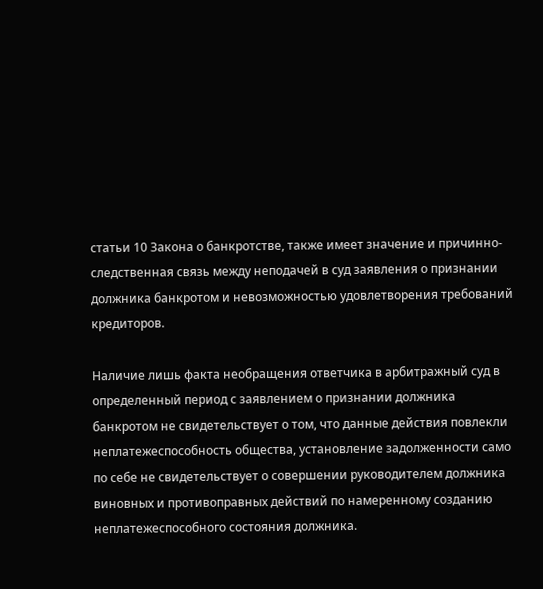статьи 10 Закона о банкротстве, также имеет значение и причинно-следственная связь между неподачей в суд заявления о признании должника банкротом и невозможностью удовлетворения требований кредиторов.

Наличие лишь факта необращения ответчика в арбитражный суд в определенный период с заявлением о признании должника банкротом не свидетельствует о том, что данные действия повлекли неплатежеспособность общества, установление задолженности само по себе не свидетельствует о совершении руководителем должника виновных и противоправных действий по намеренному созданию неплатежеспособного состояния должника.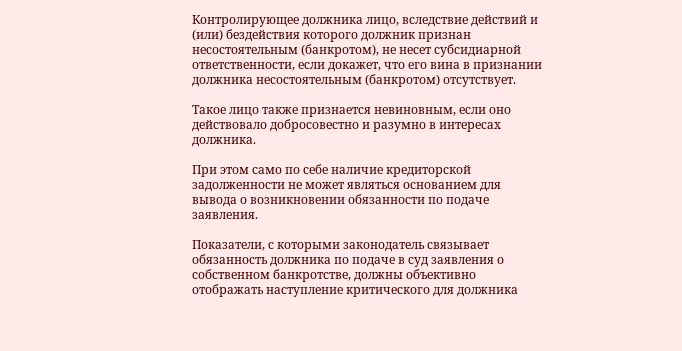Контролирующее должника лицо, вследствие действий и (или) бездействия которого должник признан несостоятельным (банкротом), не несет субсидиарной ответственности, если докажет, что его вина в признании должника несостоятельным (банкротом) отсутствует.

Такое лицо также признается невиновным, если оно действовало добросовестно и разумно в интересах должника.

При этом само по себе наличие кредиторской задолженности не может являться основанием для вывода о возникновении обязанности по подаче заявления.

Показатели, с которыми законодатель связывает обязанность должника по подаче в суд заявления о собственном банкротстве, должны объективно отображать наступление критического для должника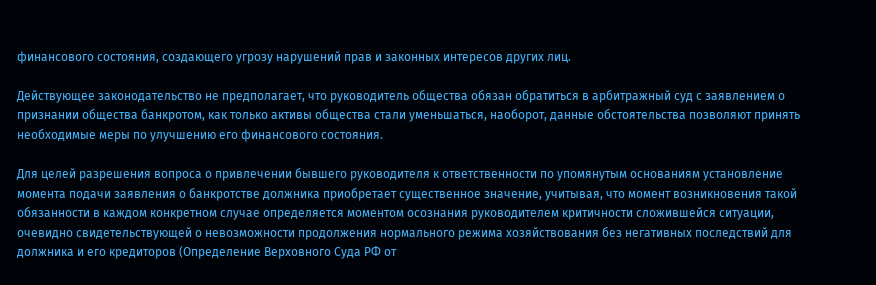финансового состояния, создающего угрозу нарушений прав и законных интересов других лиц.

Действующее законодательство не предполагает, что руководитель общества обязан обратиться в арбитражный суд с заявлением о признании общества банкротом, как только активы общества стали уменьшаться, наоборот, данные обстоятельства позволяют принять необходимые меры по улучшению его финансового состояния.

Для целей разрешения вопроса о привлечении бывшего руководителя к ответственности по упомянутым основаниям установление момента подачи заявления о банкротстве должника приобретает существенное значение, учитывая, что момент возникновения такой обязанности в каждом конкретном случае определяется моментом осознания руководителем критичности сложившейся ситуации, очевидно свидетельствующей о невозможности продолжения нормального режима хозяйствования без негативных последствий для должника и его кредиторов (Определение Верховного Суда РФ от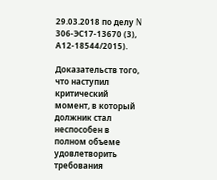29.03.2018 по делу N 306-ЭС17-13670 (3), А12-18544/2015).

Доказательств того, что наступил критический момент, в который должник стал неспособен в полном объеме удовлетворить требования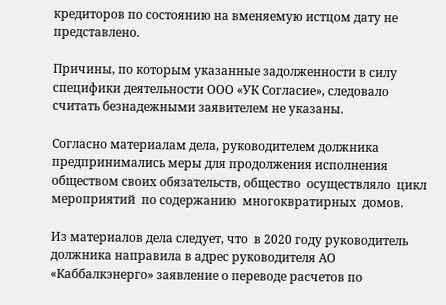кредиторов по состоянию на вменяемую истцом дату не представлено.

Причины, по которым указанные задолженности в силу специфики деятельности ООО «УК Согласие», следовало считать безнадежными заявителем не указаны.

Согласно материалам дела, руководителем должника предпринимались меры для продолжения исполнения обществом своих обязательств, общество  осуществляло  цикл  мероприятий  по содержанию  многоквратирных  домов.

Из материалов дела следует, что  в 2020 году руководитель должника направила в адрес руководителя АО «Каббалкэнерго» заявление о переводе расчетов по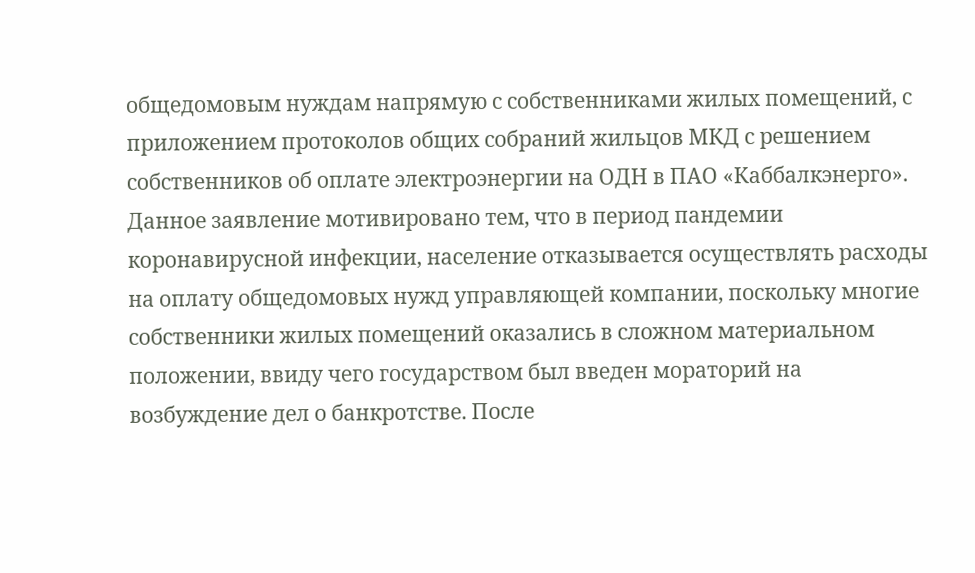общедомовым нуждам напрямую с собственниками жилых помещений, с приложением протоколов общих собраний жильцов МКД с решением собственников об оплате электроэнергии на ОДН в ПАО «Каббалкэнерго». Данное заявление мотивировано тем, что в период пандемии коронавирусной инфекции, население отказывается осуществлять расходы на оплату общедомовых нужд управляющей компании, поскольку многие собственники жилых помещений оказались в сложном материальном положении, ввиду чего государством был введен мораторий на возбуждение дел о банкротстве. После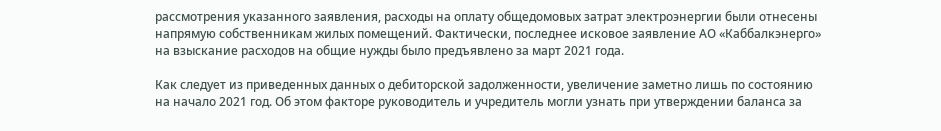рассмотрения указанного заявления, расходы на оплату общедомовых затрат электроэнергии были отнесены напрямую собственникам жилых помещений. Фактически, последнее исковое заявление АО «Каббалкэнерго» на взыскание расходов на общие нужды было предъявлено за март 2021 года.

Как следует из приведенных данных о дебиторской задолженности, увеличение заметно лишь по состоянию на начало 2021 год. Об этом факторе руководитель и учредитель могли узнать при утверждении баланса за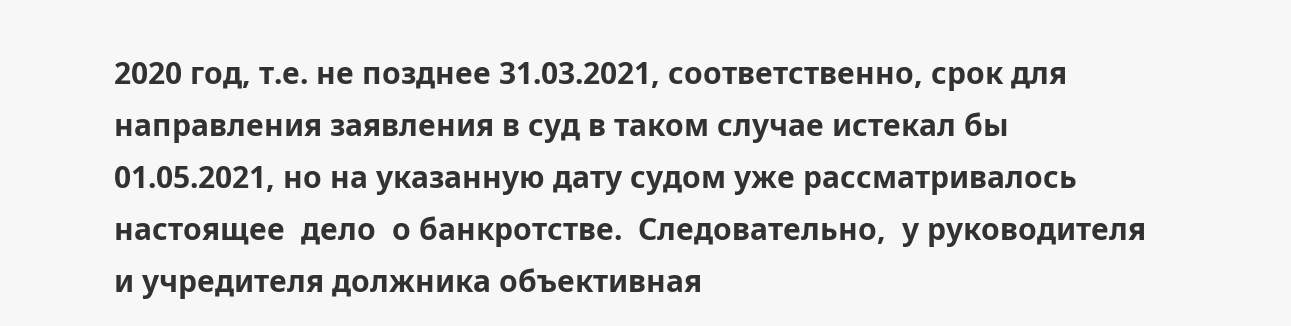2020 год, т.е. не позднее 31.03.2021, соответственно, срок для направления заявления в суд в таком случае истекал бы 01.05.2021, но на указанную дату судом уже рассматривалось настоящее  дело  о банкротстве.  Следовательно,  у руководителя и учредителя должника объективная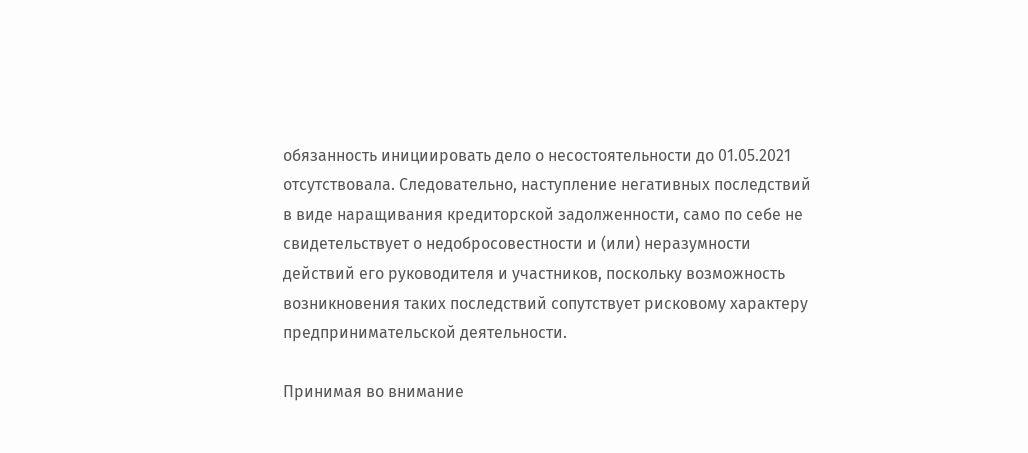обязанность инициировать дело о несостоятельности до 01.05.2021 отсутствовала. Следовательно, наступление негативных последствий в виде наращивания кредиторской задолженности, само по себе не свидетельствует о недобросовестности и (или) неразумности действий его руководителя и участников, поскольку возможность возникновения таких последствий сопутствует рисковому характеру предпринимательской деятельности.

Принимая во внимание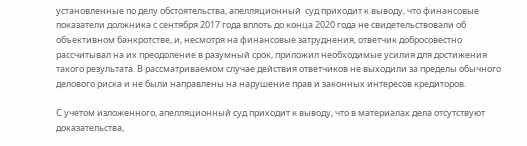установленные по делу обстоятельства, апелляционный  суд приходит к выводу, что финансовые показатели должника с сентября 2017 года вплоть до конца 2020 года не свидетельствовали об объективном банкротстве, и, несмотря на финансовые затруднения, ответчик добросовестно рассчитывал на их преодоление в разумный срок, приложил необходимые усилия для достижения такого результата. В рассматриваемом случае действия ответчиков не выходили за пределы обычного делового риска и не были направлены на нарушение прав и законных интересов кредиторов.

С учетом изложенного, апелляционный суд приходит к выводу, что в материалах дела отсутствуют доказательства,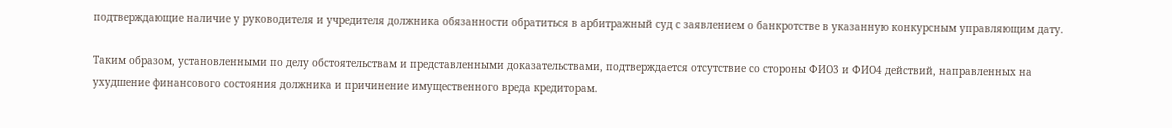подтверждающие наличие у руководителя и учредителя должника обязанности обратиться в арбитражный суд с заявлением о банкротстве в указанную конкурсным управляющим дату.

Таким образом, установленными по делу обстоятельствам и представленными доказательствами, подтверждается отсутствие со стороны ФИО3 и ФИО4 действий, направленных на ухудшение финансового состояния должника и причинение имущественного вреда кредиторам.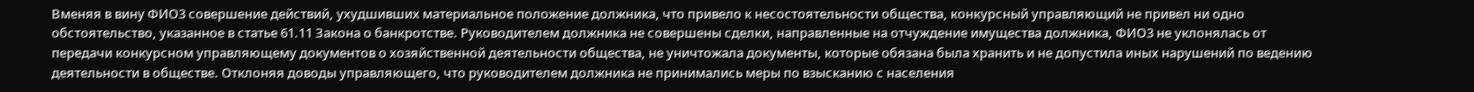Вменяя в вину ФИО3 совершение действий, ухудшивших материальное положение должника, что привело к несостоятельности общества, конкурсный управляющий не привел ни одно обстоятельство, указанное в статье 61.11 Закона о банкротстве. Руководителем должника не совершены сделки, направленные на отчуждение имущества должника, ФИО3 не уклонялась от передачи конкурсном управляющему документов о хозяйственной деятельности общества, не уничтожала документы, которые обязана была хранить и не допустила иных нарушений по ведению деятельности в обществе. Отклоняя доводы управляющего, что руководителем должника не принимались меры по взысканию с населения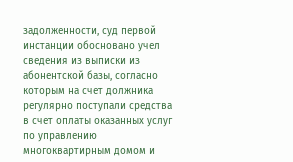задолженности, суд первой инстанции обосновано учел сведения из выписки из абонентской базы, согласно которым на счет должника регулярно поступали средства в счет оплаты оказанных услуг по управлению многоквартирным домом и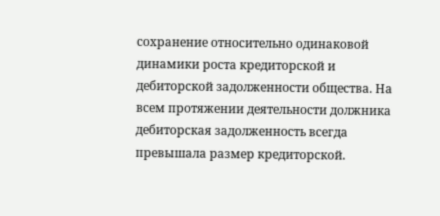сохранение относительно одинаковой динамики роста кредиторской и дебиторской задолженности общества. На всем протяжении деятельности должника дебиторская задолженность всегда превышала размер кредиторской.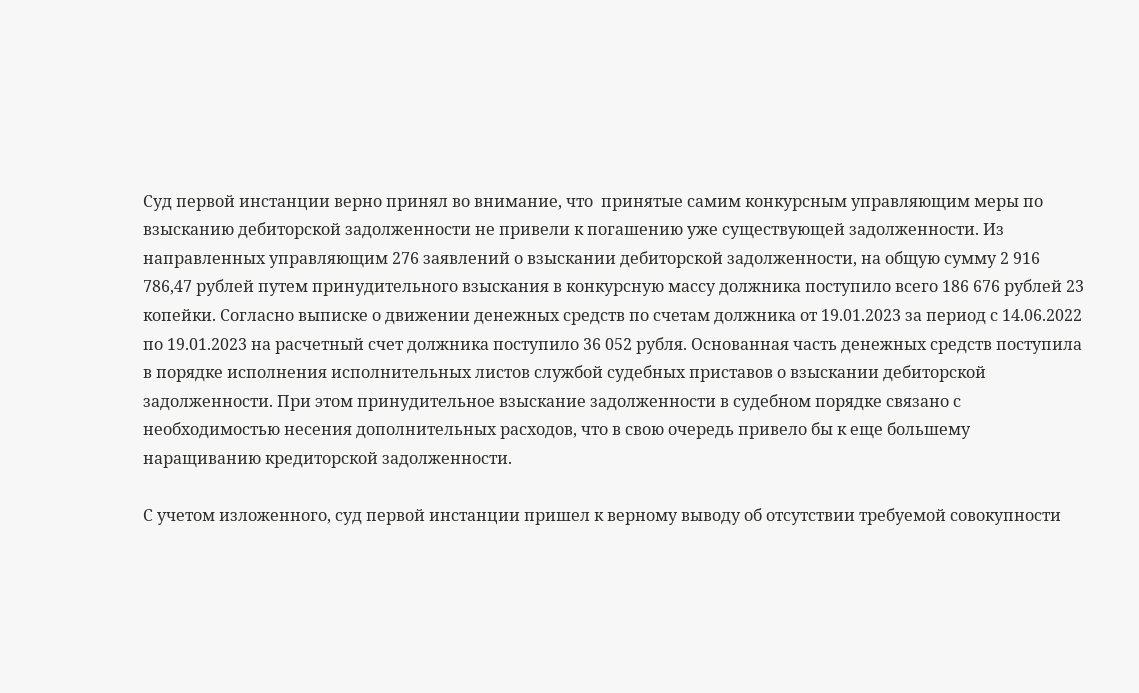Суд первой инстанции верно принял во внимание, что  принятые самим конкурсным управляющим меры по взысканию дебиторской задолженности не привели к погашению уже существующей задолженности. Из направленных управляющим 276 заявлений о взыскании дебиторской задолженности, на общую сумму 2 916 786,47 рублей путем принудительного взыскания в конкурсную массу должника поступило всего 186 676 рублей 23 копейки. Согласно выписке о движении денежных средств по счетам должника от 19.01.2023 за период с 14.06.2022 по 19.01.2023 на расчетный счет должника поступило 36 052 рубля. Основанная часть денежных средств поступила в порядке исполнения исполнительных листов службой судебных приставов о взыскании дебиторской задолженности. При этом принудительное взыскание задолженности в судебном порядке связано с необходимостью несения дополнительных расходов, что в свою очередь привело бы к еще большему наращиванию кредиторской задолженности.

С учетом изложенного, суд первой инстанции пришел к верному выводу об отсутствии требуемой совокупности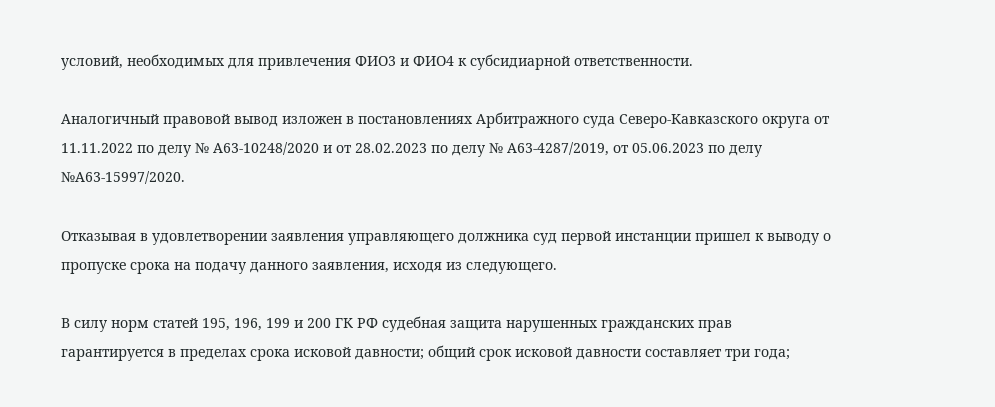условий, необходимых для привлечения ФИО3 и ФИО4 к субсидиарной ответственности.

Аналогичный правовой вывод изложен в постановлениях Арбитражного суда Северо-Кавказского округа от 11.11.2022 по делу № А63-10248/2020 и от 28.02.2023 по делу № А63-4287/2019, от 05.06.2023 по делу №А63-15997/2020.

Отказывая в удовлетворении заявления управляющего должника суд первой инстанции пришел к выводу о пропуске срока на подачу данного заявления, исходя из следующего.

В силу норм статей 195, 196, 199 и 200 ГК РФ судебная защита нарушенных гражданских прав гарантируется в пределах срока исковой давности; общий срок исковой давности составляет три года;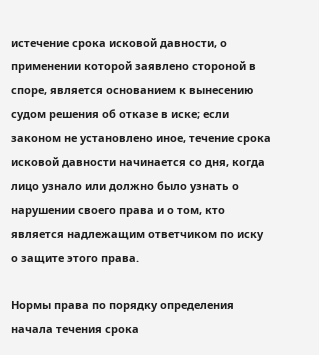истечение срока исковой давности, о применении которой заявлено стороной в споре, является основанием к вынесению судом решения об отказе в иске; если законом не установлено иное, течение срока исковой давности начинается со дня, когда лицо узнало или должно было узнать о нарушении своего права и о том, кто является надлежащим ответчиком по иску о защите этого права.

Нормы права по порядку определения начала течения срока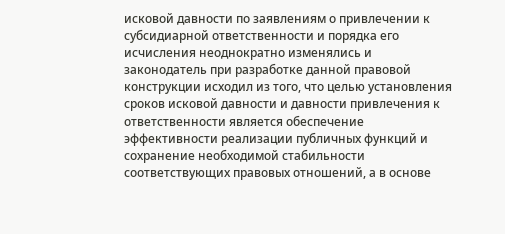исковой давности по заявлениям о привлечении к субсидиарной ответственности и порядка его исчисления неоднократно изменялись и законодатель при разработке данной правовой конструкции исходил из того, что целью установления сроков исковой давности и давности привлечения к ответственности является обеспечение эффективности реализации публичных функций и сохранение необходимой стабильности соответствующих правовых отношений, а в основе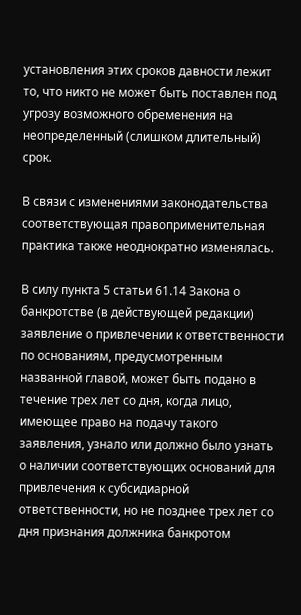установления этих сроков давности лежит то, что никто не может быть поставлен под угрозу возможного обременения на неопределенный (слишком длительный) срок.

В связи с изменениями законодательства соответствующая правоприменительная практика также неоднократно изменялась.

В силу пункта 5 статьи 61.14 Закона о банкротстве (в действующей редакции) заявление о привлечении к ответственности по основаниям, предусмотренным названной главой, может быть подано в течение трех лет со дня, когда лицо, имеющее право на подачу такого заявления, узнало или должно было узнать о наличии соответствующих оснований для привлечения к субсидиарной ответственности, но не позднее трех лет со дня признания должника банкротом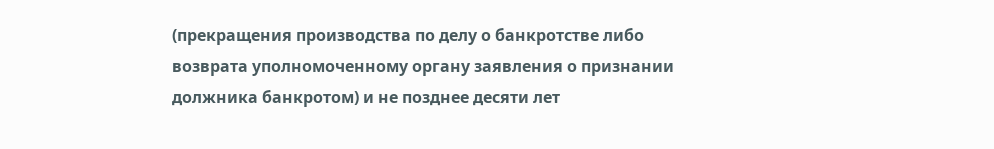(прекращения производства по делу о банкротстве либо возврата уполномоченному органу заявления о признании должника банкротом) и не позднее десяти лет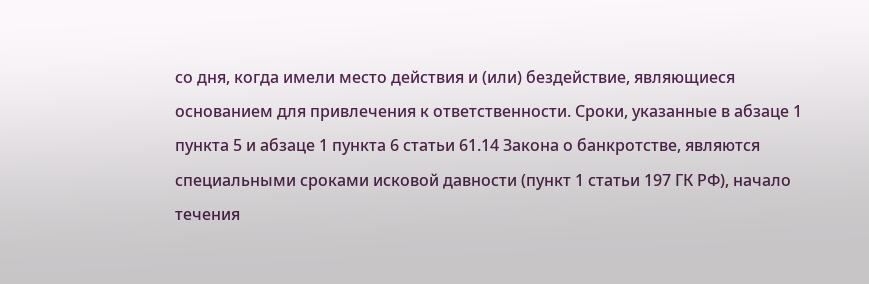со дня, когда имели место действия и (или) бездействие, являющиеся основанием для привлечения к ответственности. Сроки, указанные в абзаце 1 пункта 5 и абзаце 1 пункта 6 статьи 61.14 Закона о банкротстве, являются специальными сроками исковой давности (пункт 1 статьи 197 ГК РФ), начало течения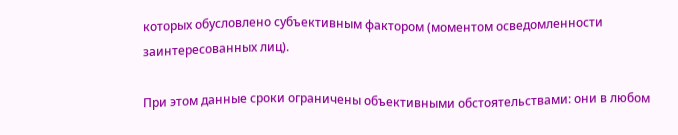которых обусловлено субъективным фактором (моментом осведомленности заинтересованных лиц).

При этом данные сроки ограничены объективными обстоятельствами: они в любом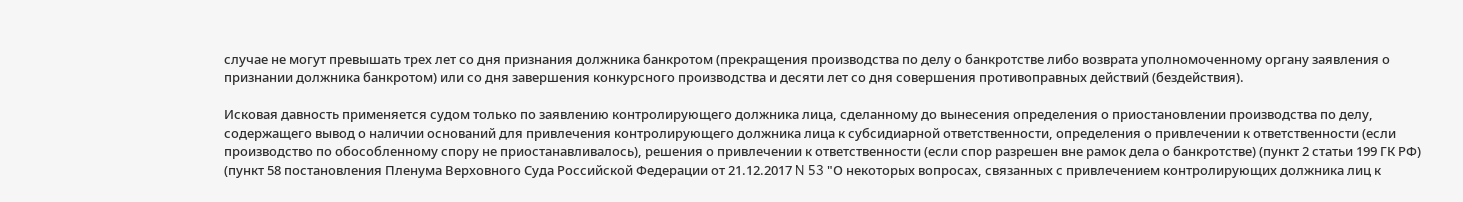случае не могут превышать трех лет со дня признания должника банкротом (прекращения производства по делу о банкротстве либо возврата уполномоченному органу заявления о признании должника банкротом) или со дня завершения конкурсного производства и десяти лет со дня совершения противоправных действий (бездействия).

Исковая давность применяется судом только по заявлению контролирующего должника лица, сделанному до вынесения определения о приостановлении производства по делу, содержащего вывод о наличии оснований для привлечения контролирующего должника лица к субсидиарной ответственности, определения о привлечении к ответственности (если производство по обособленному спору не приостанавливалось), решения о привлечении к ответственности (если спор разрешен вне рамок дела о банкротстве) (пункт 2 статьи 199 ГК РФ) (пункт 58 постановления Пленума Верховного Суда Российской Федерации от 21.12.2017 N 53 "О некоторых вопросах, связанных с привлечением контролирующих должника лиц к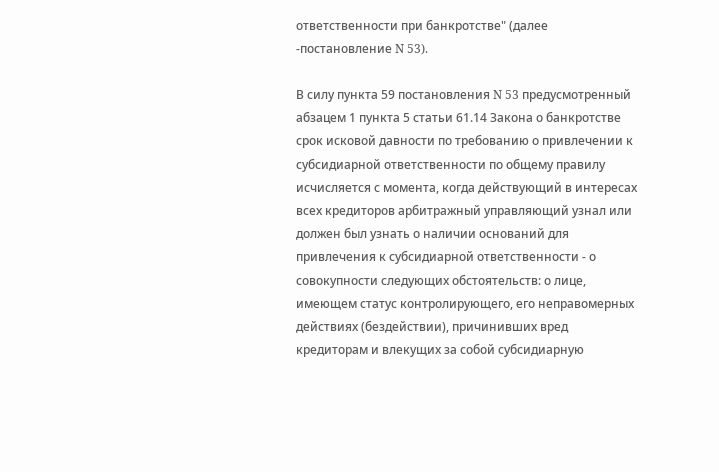ответственности при банкротстве" (далее -постановление N 53).

В силу пункта 59 постановления N 53 предусмотренный абзацем 1 пункта 5 статьи 61.14 Закона о банкротстве срок исковой давности по требованию о привлечении к субсидиарной ответственности по общему правилу исчисляется с момента, когда действующий в интересах всех кредиторов арбитражный управляющий узнал или должен был узнать о наличии оснований для привлечения к субсидиарной ответственности - о совокупности следующих обстоятельств: о лице, имеющем статус контролирующего, его неправомерных действиях (бездействии), причинивших вред кредиторам и влекущих за собой субсидиарную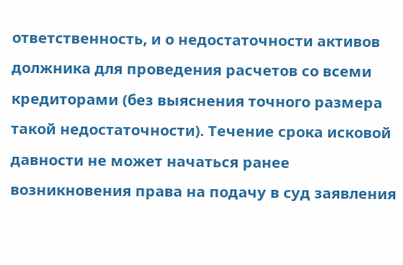ответственность, и о недостаточности активов должника для проведения расчетов со всеми кредиторами (без выяснения точного размера такой недостаточности). Течение срока исковой давности не может начаться ранее возникновения права на подачу в суд заявления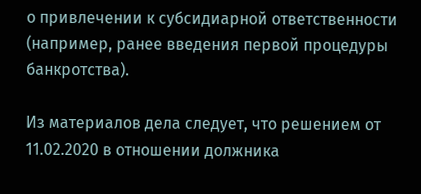о привлечении к субсидиарной ответственности (например, ранее введения первой процедуры банкротства).

Из материалов дела следует, что решением от 11.02.2020 в отношении должника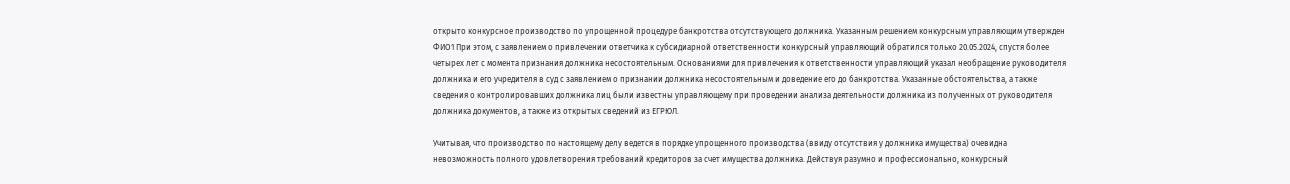открыто конкурсное производство по упрощенной процедуре банкротства отсутствующего должника. Указанным решением конкурсным управляющим утвержден ФИО1 При этом, с заявлением о привлечении ответчика к субсидиарной ответственности конкурсный управляющий обратился только 20.05.2024, спустя более четырех лет с момента признания должника несостоятельным. Основаниями для привлечения к ответственности управляющий указал необращение руководителя должника и его учредителя в суд с заявлением о признании должника несостоятельным и доведение его до банкротства. Указанные обстоятельства, а также сведения о контролировавших должника лиц были известны управляющему при проведении анализа деятельности должника из полученных от руководителя должника документов, а также из открытых сведений из ЕГРЮЛ.

Учитывая, что производство по настоящему делу ведется в порядке упрощенного производства (ввиду отсутствия у должника имущества) очевидна невозможность полного удовлетворения требований кредиторов за счет имущества должника. Действуя разумно и профессионально, конкурсный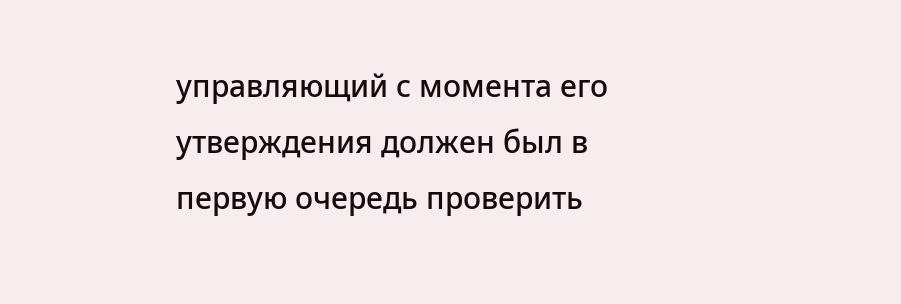управляющий с момента его утверждения должен был в первую очередь проверить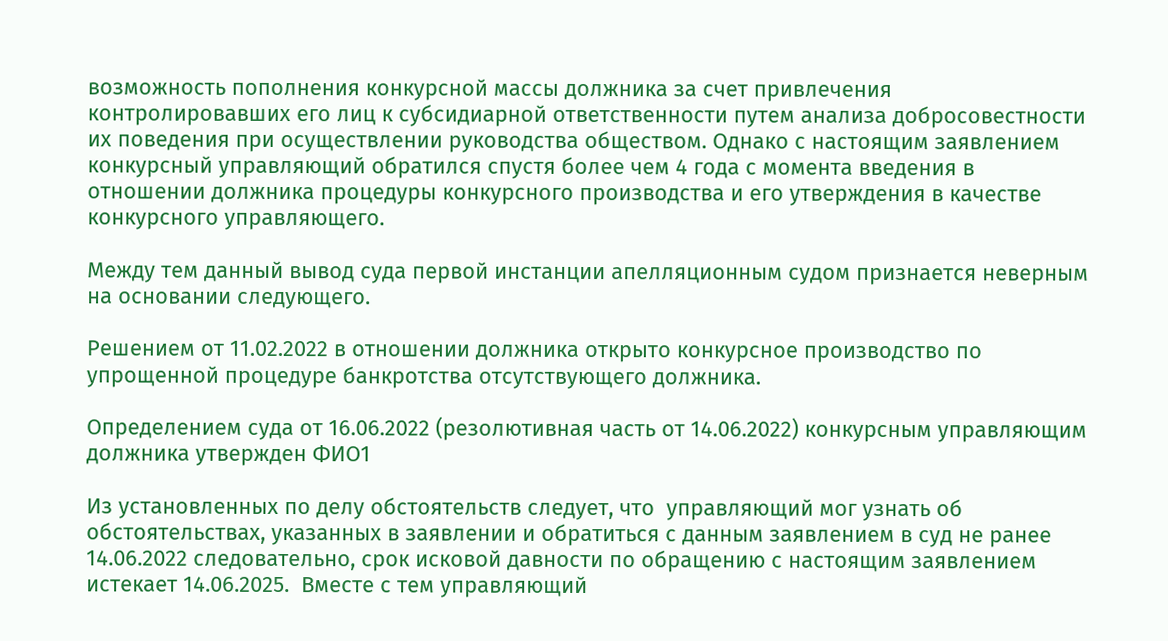возможность пополнения конкурсной массы должника за счет привлечения контролировавших его лиц к субсидиарной ответственности путем анализа добросовестности их поведения при осуществлении руководства обществом. Однако с настоящим заявлением конкурсный управляющий обратился спустя более чем 4 года с момента введения в отношении должника процедуры конкурсного производства и его утверждения в качестве конкурсного управляющего.

Между тем данный вывод суда первой инстанции апелляционным судом признается неверным на основании следующего.

Решением от 11.02.2022 в отношении должника открыто конкурсное производство по упрощенной процедуре банкротства отсутствующего должника.

Определением суда от 16.06.2022 (резолютивная часть от 14.06.2022) конкурсным управляющим должника утвержден ФИО1

Из установленных по делу обстоятельств следует, что  управляющий мог узнать об обстоятельствах, указанных в заявлении и обратиться с данным заявлением в суд не ранее 14.06.2022 следовательно, срок исковой давности по обращению с настоящим заявлением истекает 14.06.2025.  Вместе с тем управляющий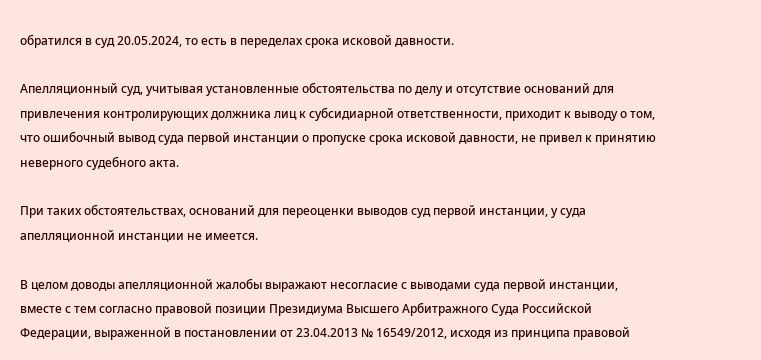обратился в суд 20.05.2024, то есть в переделах срока исковой давности.

Апелляционный суд, учитывая установленные обстоятельства по делу и отсутствие оснований для привлечения контролирующих должника лиц к субсидиарной ответственности, приходит к выводу о том, что ошибочный вывод суда первой инстанции о пропуске срока исковой давности, не привел к принятию неверного судебного акта.

При таких обстоятельствах, оснований для переоценки выводов суд первой инстанции, у суда апелляционной инстанции не имеется.

В целом доводы апелляционной жалобы выражают несогласие с выводами суда первой инстанции, вместе с тем согласно правовой позиции Президиума Высшего Арбитражного Суда Российской Федерации, выраженной в постановлении от 23.04.2013 № 16549/2012, исходя из принципа правовой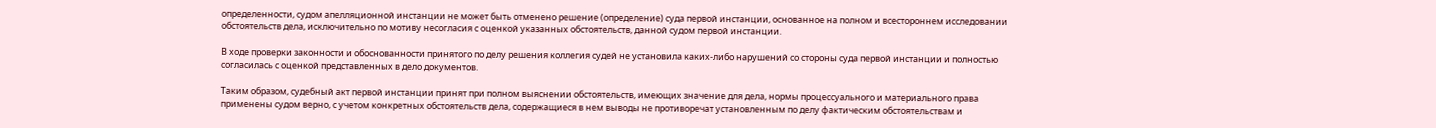определенности, судом апелляционной инстанции не может быть отменено решение (определение) суда первой инстанции, основанное на полном и всестороннем исследовании обстоятельств дела, исключительно по мотиву несогласия с оценкой указанных обстоятельств, данной судом первой инстанции.

В ходе проверки законности и обоснованности принятого по делу решения коллегия судей не установила каких-либо нарушений со стороны суда первой инстанции и полностью согласилась с оценкой представленных в дело документов.

Таким образом, судебный акт первой инстанции принят при полном выяснении обстоятельств, имеющих значение для дела, нормы процессуального и материального права применены судом верно, с учетом конкретных обстоятельств дела, содержащиеся в нем выводы не противоречат установленным по делу фактическим обстоятельствам и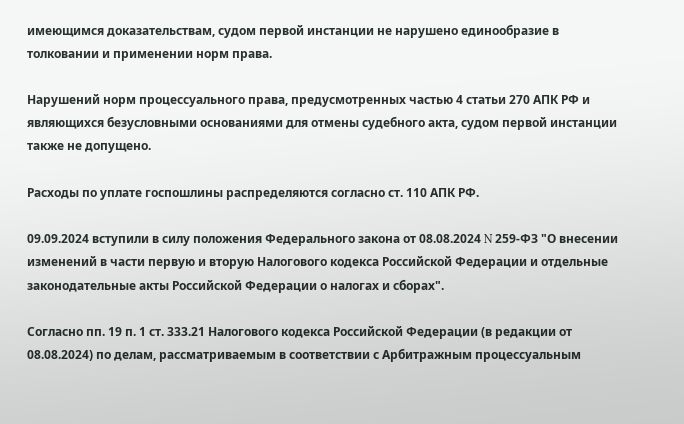имеющимся доказательствам, судом первой инстанции не нарушено единообразие в толковании и применении норм права.

Нарушений норм процессуального права, предусмотренных частью 4 статьи 270 АПК РФ и являющихся безусловными основаниями для отмены судебного акта, судом первой инстанции также не допущено.

Расходы по уплате госпошлины распределяются согласно ст. 110 АПК РФ.

09.09.2024 вступили в силу положения Федерального закона от 08.08.2024 N 259-ФЗ "О внесении изменений в части первую и вторую Налогового кодекса Российской Федерации и отдельные законодательные акты Российской Федерации о налогах и сборах".

Согласно пп. 19 п. 1 ст. 333.21 Налогового кодекса Российской Федерации (в редакции от 08.08.2024) по делам, рассматриваемым в соответствии с Арбитражным процессуальным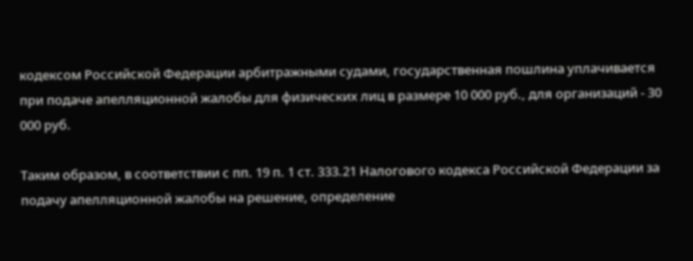кодексом Российской Федерации арбитражными судами, государственная пошлина уплачивается при подаче апелляционной жалобы для физических лиц в размере 10 000 руб., для организаций - 30 000 руб.

Таким образом, в соответствии с пп. 19 п. 1 ст. 333.21 Налогового кодекса Российской Федерации за подачу апелляционной жалобы на решение, определение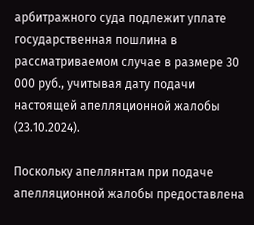арбитражного суда подлежит уплате государственная пошлина в рассматриваемом случае в размере 30 000 руб., учитывая дату подачи настоящей апелляционной жалобы (23.10.2024).

Поскольку апеллянтам при подаче апелляционной жалобы предоставлена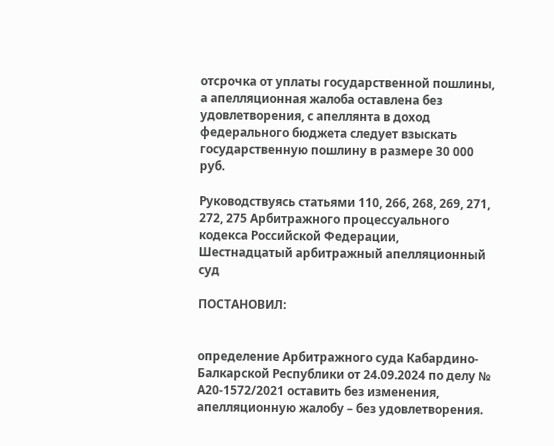отсрочка от уплаты государственной пошлины, а апелляционная жалоба оставлена без удовлетворения, с апеллянта в доход федерального бюджета следует взыскать государственную пошлину в размере 30 000 руб.

Руководствуясь статьями 110, 266, 268, 269, 271, 272, 275 Арбитражного процессуального кодекса Российской Федерации, Шестнадцатый арбитражный апелляционный суд

ПОСТАНОВИЛ:


определение Арбитражного суда Кабардино-Балкарской Республики от 24.09.2024 по делу № А20-1572/2021 оставить без изменения, апелляционную жалобу – без удовлетворения.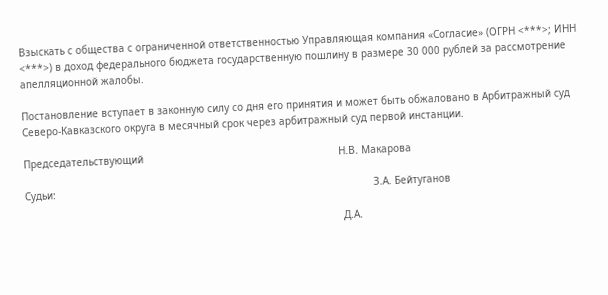Взыскать с общества с ограниченной ответственностью Управляющая компания «Согласие» (ОГРН <***>; ИНН <***>) в доход федерального бюджета государственную пошлину в размере 30 000 рублей за рассмотрение апелляционной жалобы.

Постановление вступает в законную силу со дня его принятия и может быть обжаловано в Арбитражный суд Северо-Кавказского округа в месячный срок через арбитражный суд первой инстанции.

Председательствующий                                                                 Н.В. Макарова

Судьи:                                                                                                          З.А. Бейтуганов

                                                                                                          Д.А.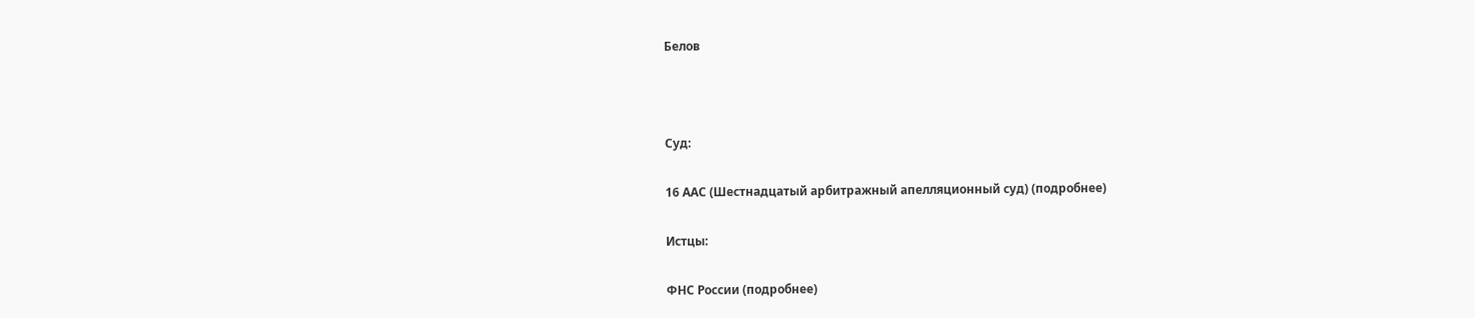Белов



Суд:

16 ААС (Шестнадцатый арбитражный апелляционный суд) (подробнее)

Истцы:

ФНС России (подробнее)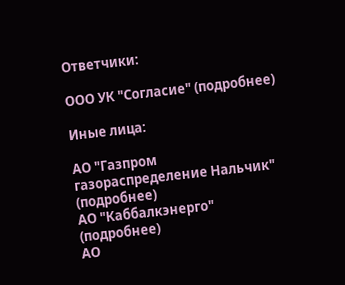Ответчики:

ООО УК "Согласие" (подробнее)

Иные лица:

АО "Газпром газораспределение Нальчик" (подробнее)
АО "Каббалкэнерго" (подробнее)
АО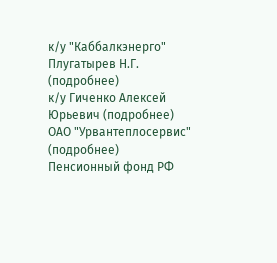к/у "Каббалкэнерго" Плугатырев Н.Г. (подробнее)
к/у Гиченко Алексей Юрьевич (подробнее)
ОАО "Урвантеплосервис" (подробнее)
Пенсионный фонд РФ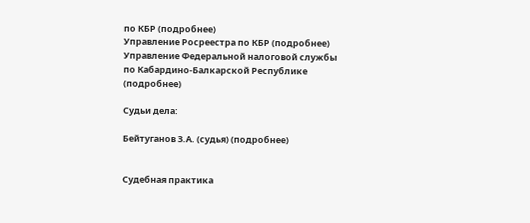по КБР (подробнее)
Управление Росреестра по КБР (подробнее)
Управление Федеральной налоговой службы по Кабардино-Балкарской Республике (подробнее)

Судьи дела:

Бейтуганов З.А. (судья) (подробнее)


Судебная практика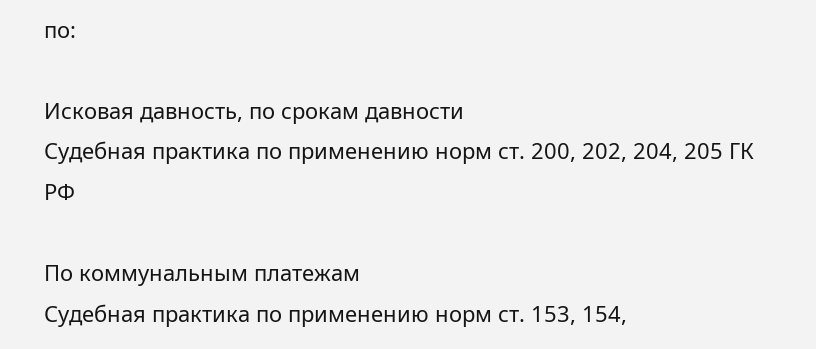по:

Исковая давность, по срокам давности
Судебная практика по применению норм ст. 200, 202, 204, 205 ГК РФ

По коммунальным платежам
Судебная практика по применению норм ст. 153, 154,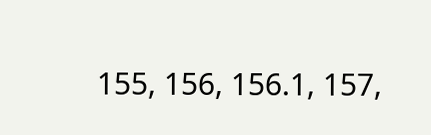155, 156, 156.1, 157,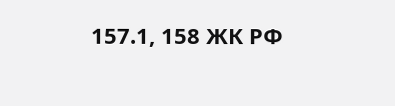157.1, 158 ЖК РФ